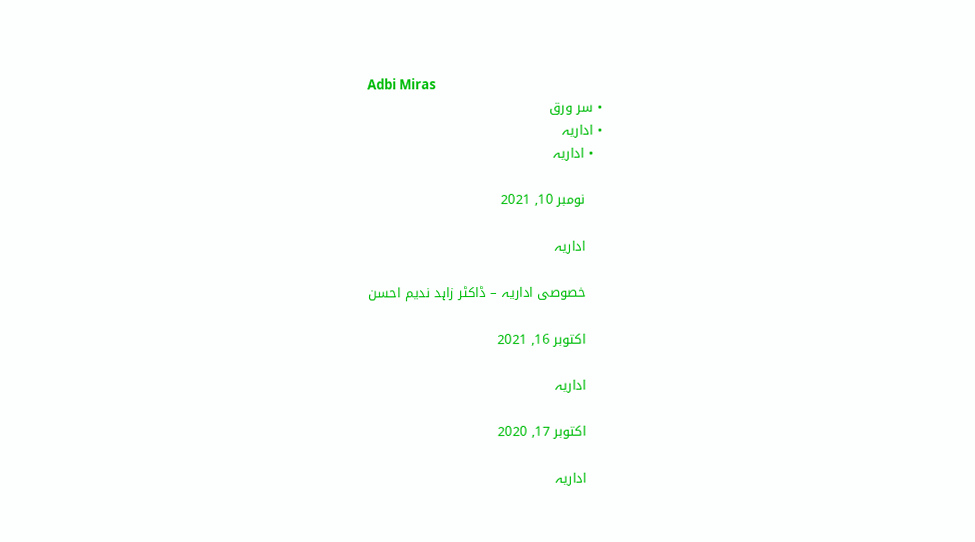Adbi Miras
  • سر ورق
  • اداریہ
    • اداریہ

      نومبر 10, 2021

      اداریہ

      خصوصی اداریہ – ڈاکٹر زاہد ندیم احسن

      اکتوبر 16, 2021

      اداریہ

      اکتوبر 17, 2020

      اداریہ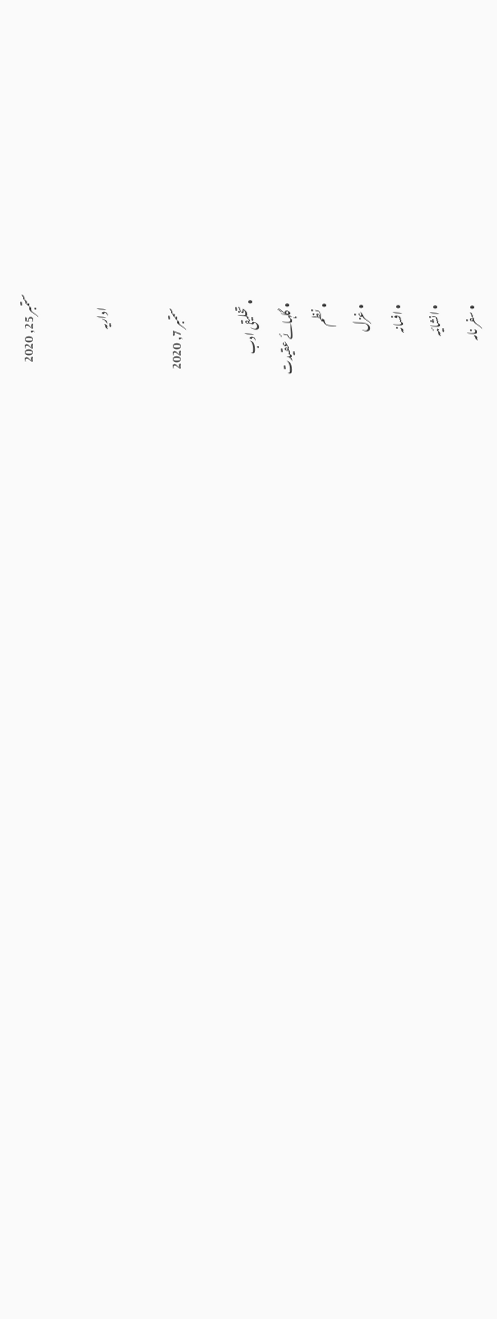ستمبر 25, 2020

      اداریہ

      ستمبر 7, 2020

  • تخلیقی ادب
    • گلہائے عقیدت
    • نظم
    • غزل
    • افسانہ
    • انشائیہ
    • سفر نامہ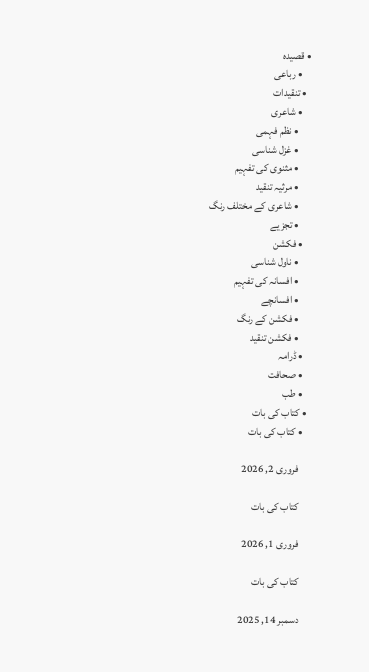• قصیدہ
    • رباعی
  • تنقیدات
    • شاعری
      • نظم فہمی
      • غزل شناسی
      • مثنوی کی تفہیم
      • مرثیہ تنقید
      • شاعری کے مختلف رنگ
      • تجزیے
    • فکشن
      • ناول شناسی
      • افسانہ کی تفہیم
      • افسانچے
      • فکشن کے رنگ
      • فکشن تنقید
    • ڈرامہ
    • صحافت
    • طب
  • کتاب کی بات
    • کتاب کی بات

      فروری 2, 2026

      کتاب کی بات

      فروری 1, 2026

      کتاب کی بات

      دسمبر 14, 2025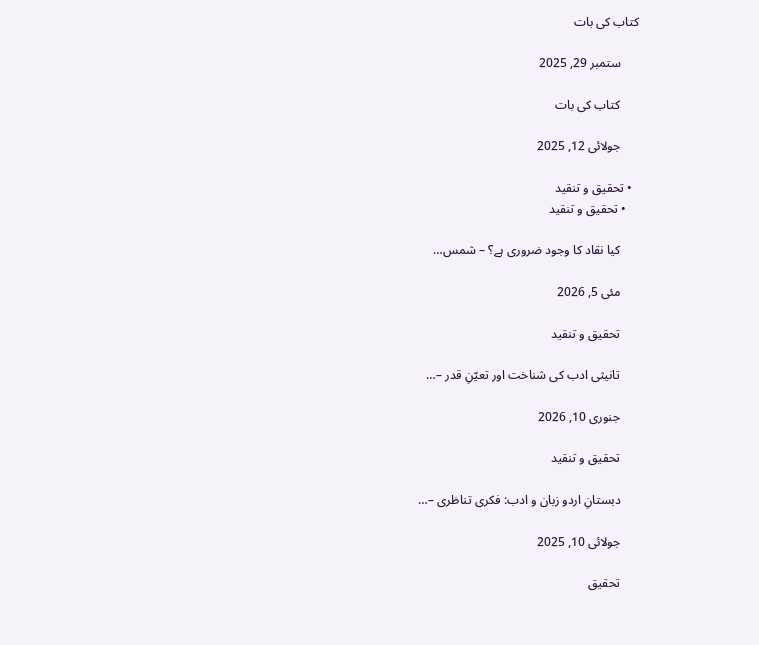کتاب کی بات

      ستمبر 29, 2025

      کتاب کی بات

      جولائی 12, 2025

  • تحقیق و تنقید
    • تحقیق و تنقید

      کیا نقاد کا وجود ضروری ہے؟ – شمس…

      مئی 5, 2026

      تحقیق و تنقید

      تانیثی ادب کی شناخت اور تعیّنِ قدر –…

      جنوری 10, 2026

      تحقیق و تنقید

      دبستانِ اردو زبان و ادب: فکری تناظری –…

      جولائی 10, 2025

      تحقیق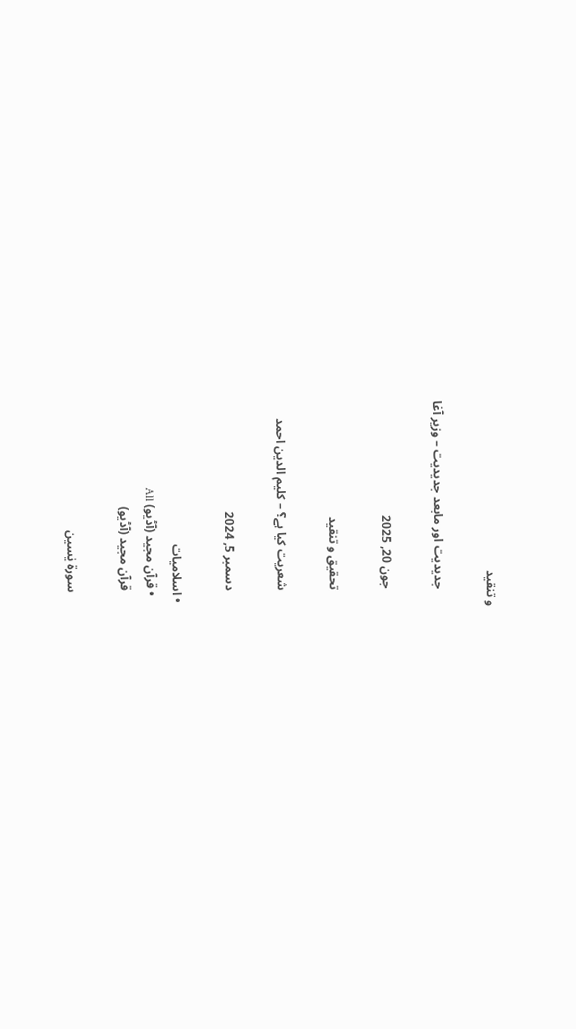و تنقید

      جدیدیت اور مابعد جدیدیت – وزیر آغا

      جون 20, 2025

      تحقیق و تنقید

      شعریت کیا ہے؟ – کلیم الدین احمد

      دسمبر 5, 2024

  • اسلامیات
    • قرآن مجید (آڈیو) All
      قرآن مجید (آڈیو)

      سورۃ یٰسین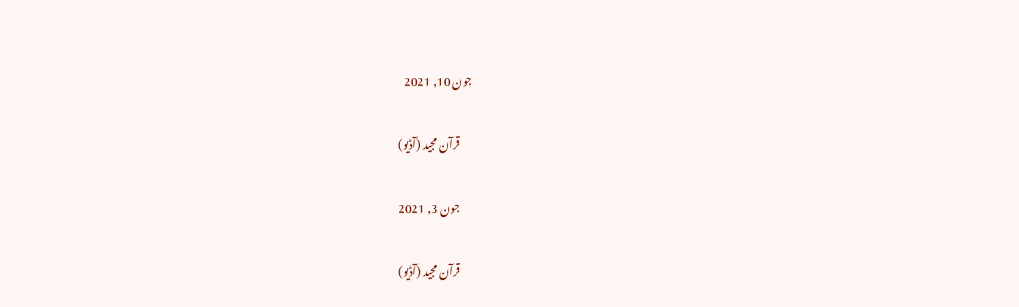جون 10, 2021

      قرآن مجید (آڈیو)

      جون 3, 2021

      قرآن مجید (آڈیو)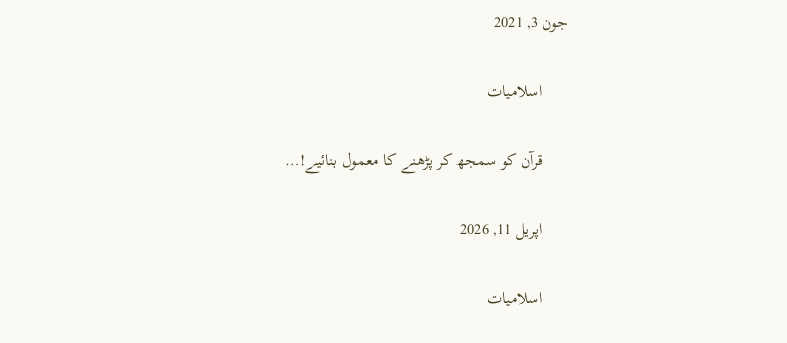جون 3, 2021

      اسلامیات

      قرآن کو سمجھ کر پڑھنے کا معمول بنائیے!…

      اپریل 11, 2026

      اسلامیات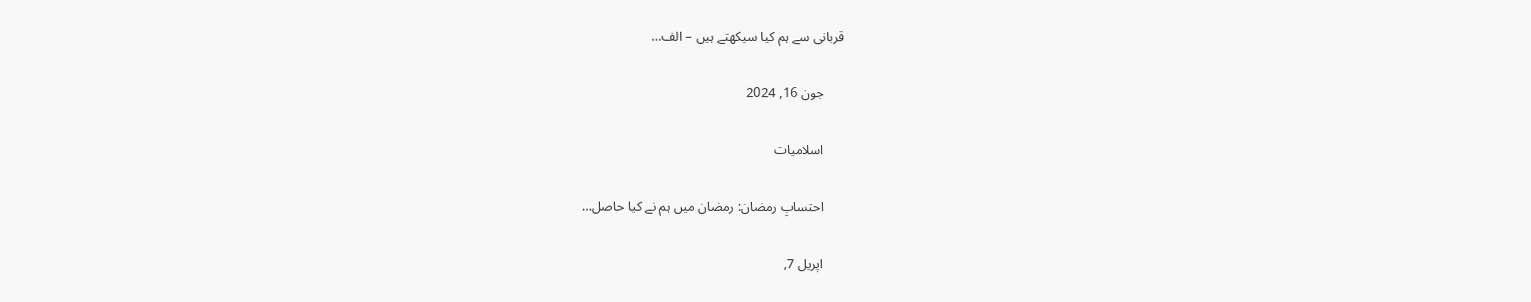قربانی سے ہم کیا سیکھتے ہیں – الف…

      جون 16, 2024

      اسلامیات

      احتسابِ رمضان: رمضان میں ہم نے کیا حاصل…

      اپریل 7,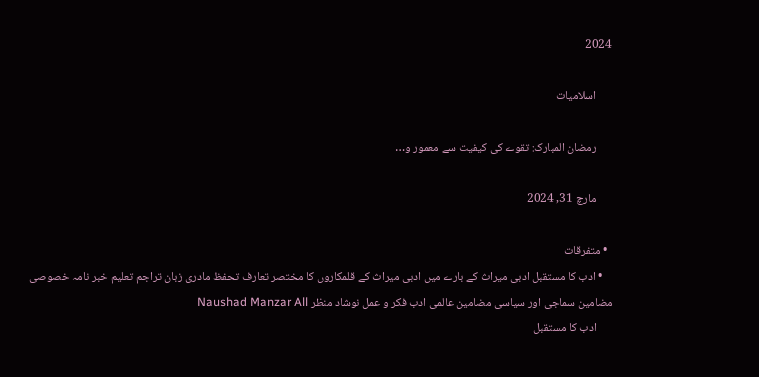2024

      اسلامیات

      رمضان المبارک: تقوے کی کیفیت سے معمور و…

      مارچ 31, 2024

  • متفرقات
    • ادب کا مستقبل ادبی میراث کے بارے میں ادبی میراث کے قلمکاروں کا مختصر تعارف تحفظ مادری زبان تراجم تعلیم خبر نامہ خصوصی مضامین سماجی اور سیاسی مضامین عالمی ادب فکر و عمل نوشاد منظر Naushad Manzar All
      ادب کا مستقبل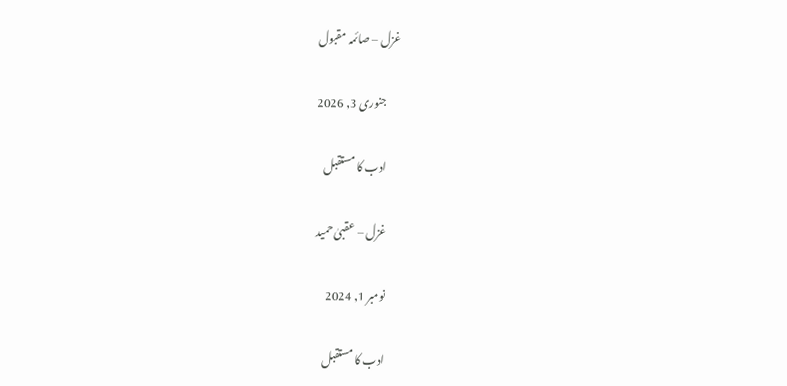غزل – صائمہ مقبول

      جنوری 3, 2026

      ادب کا مستقبل

      غزل – عقبیٰ حمید

      نومبر 1, 2024

      ادب کا مستقبل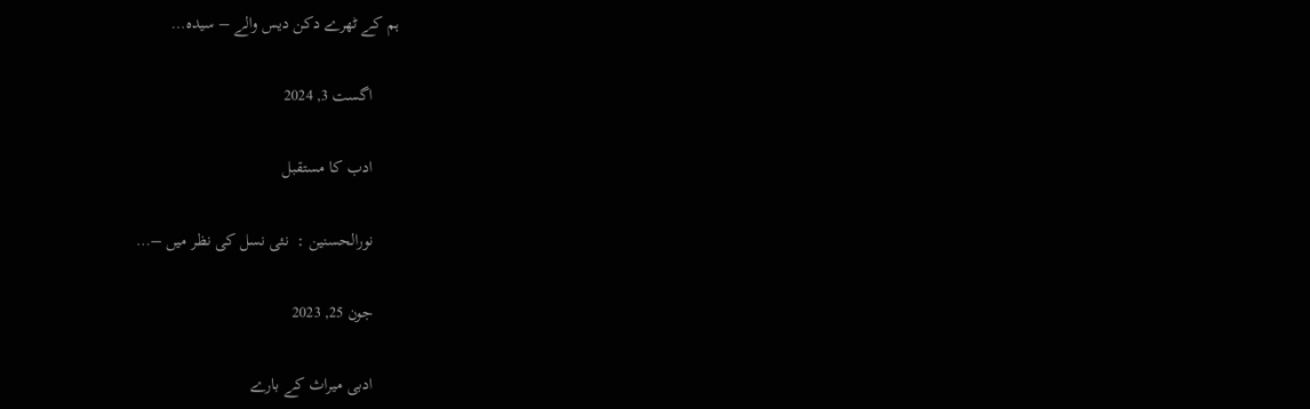ہم کے ٹھرے دکن دیس والے – سیدہ…

      اگست 3, 2024

      ادب کا مستقبل

      نورالحسنین :  نئی نسل کی نظر میں –…

      جون 25, 2023

      ادبی میراث کے بارے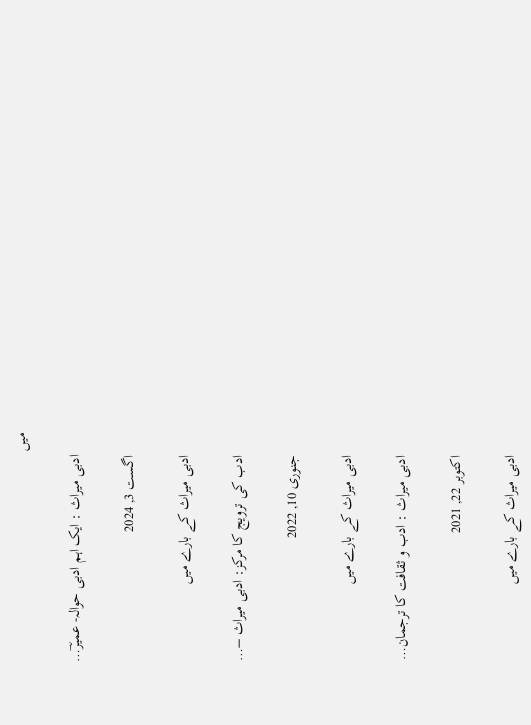میں

      ادبی میراث : ایک اہم ادبی حوالہ- عمیرؔ…

      اگست 3, 2024

      ادبی میراث کے بارے میں

      ادب کی ترویج کا مرکز: ادبی میراث –…

      جنوری 10, 2022

      ادبی میراث کے بارے میں

      ادبی میراث : ادب و ثقافت کا ترجمان…

      اکتوبر 22, 2021

      ادبی میراث کے بارے میں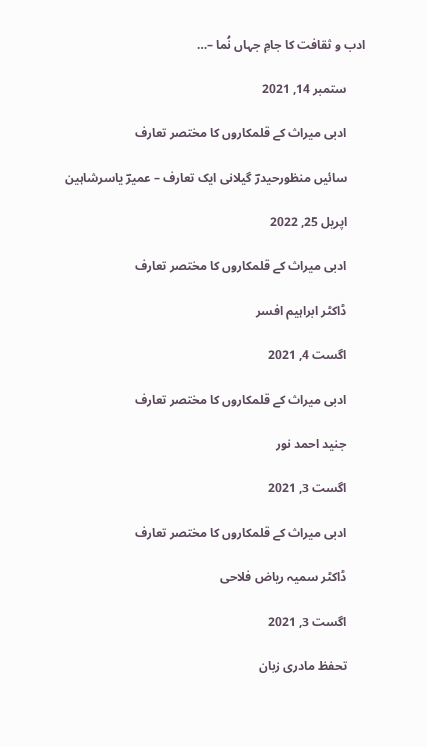ادب و ثقافت کا جامِ جہاں نُما –…

      ستمبر 14, 2021

      ادبی میراث کے قلمکاروں کا مختصر تعارف

      سائیں منظورحیدرؔ گیلانی ایک تعارف – عمیرؔ یاسرشاہین

      اپریل 25, 2022

      ادبی میراث کے قلمکاروں کا مختصر تعارف

      ڈاکٹر ابراہیم افسر

      اگست 4, 2021

      ادبی میراث کے قلمکاروں کا مختصر تعارف

      جنید احمد نور

      اگست 3, 2021

      ادبی میراث کے قلمکاروں کا مختصر تعارف

      ڈاکٹر سمیہ ریاض فلاحی

      اگست 3, 2021

      تحفظ مادری زبان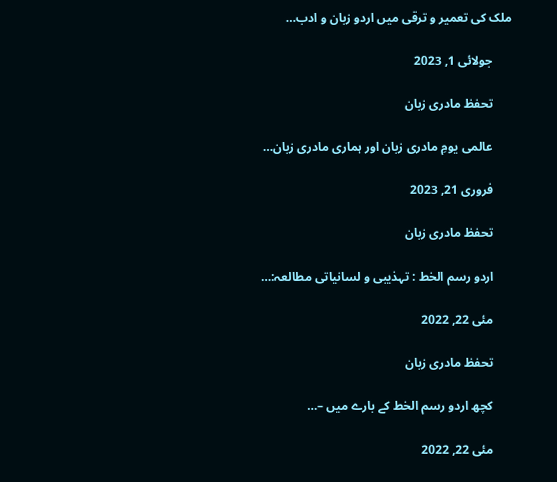ملک کی تعمیر و ترقی میں اردو زبان و ادب…

      جولائی 1, 2023

      تحفظ مادری زبان

      عالمی یومِ مادری زبان اور ہماری مادری زبان…

      فروری 21, 2023

      تحفظ مادری زبان

      اردو رسم الخط : تہذیبی و لسانیاتی مطالعہ:…

      مئی 22, 2022

      تحفظ مادری زبان

      کچھ اردو رسم الخط کے بارے میں –…

      مئی 22, 2022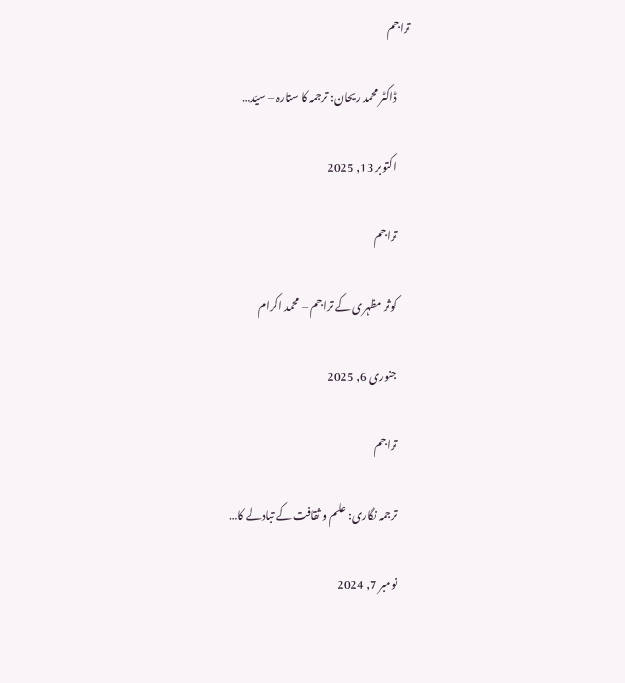تراجم

      ڈاکٹر محمد ریحان: ترجمہ کا ستارہ – سیّد…

      اکتوبر 13, 2025

      تراجم

      کوثر مظہری کے تراجم – محمد اکرام

      جنوری 6, 2025

      تراجم

      ترجمہ نگاری: علم و ثقافت کے تبادلے کا…

      نومبر 7, 2024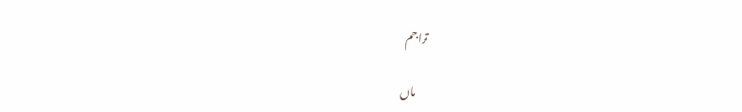تراجم

      ماں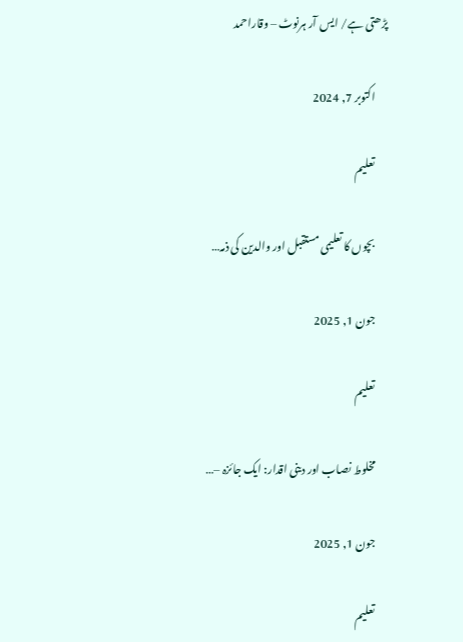پڑھتی ہے/ ایس آر ہرنوٹ – وقاراحمد

      اکتوبر 7, 2024

      تعلیم

      بچوں کا تعلیمی مستقبل اور والدین کی ذمہ…

      جون 1, 2025

      تعلیم

      مخلوط نصاب اور دینی اقدار: ایک جائزہ –…

      جون 1, 2025

      تعلیم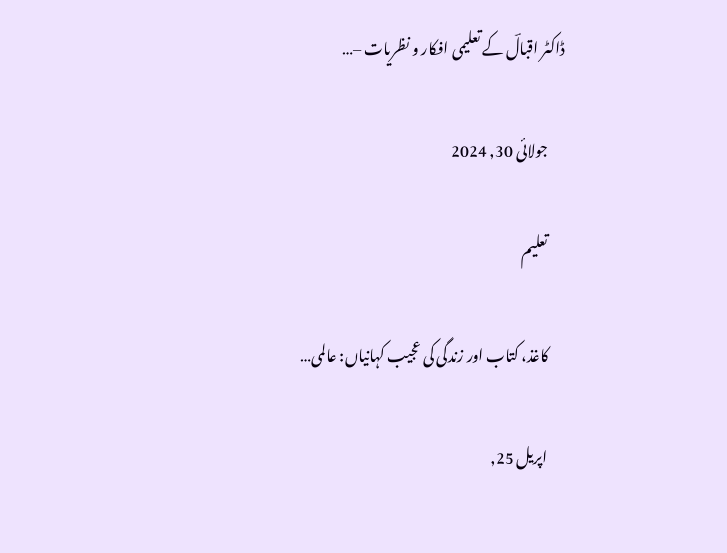ڈاکٹر اقبالؔ کے تعلیمی افکار و نظریات –…

      جولائی 30, 2024

      تعلیم

      کاغذ، کتاب اور زندگی کی عجیب کہانیاں: عالمی…

      اپریل 25,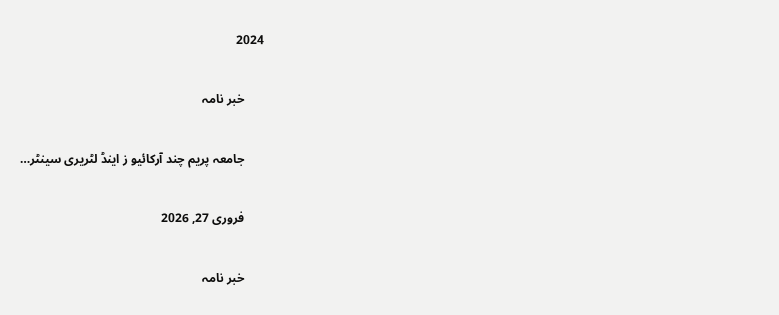2024

      خبر نامہ

      جامعہ پریم چند آرکائیو ز اینڈ لٹریری سینٹر…

      فروری 27, 2026

      خبر نامہ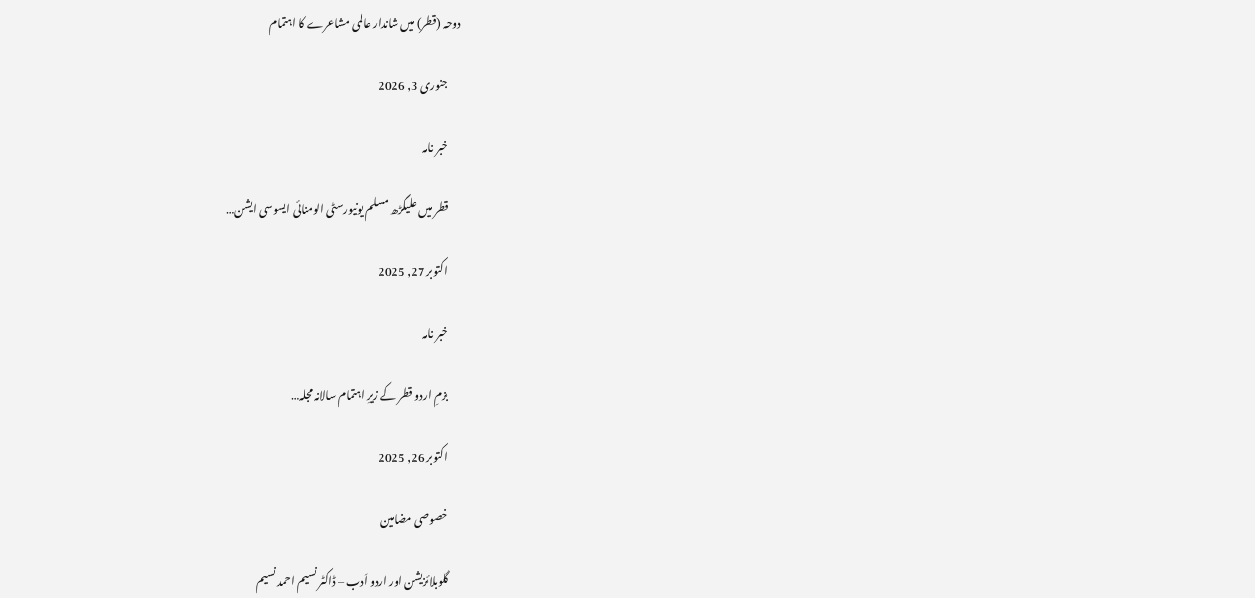دوحہ (قطر) میں شاندار عالمی مشاعرے کا اہتمام

      جنوری 3, 2026

      خبر نامہ

      قطر میں علیگڑھ مسلم یونیورسٹی الومنائی ایسوسی ایشن…

      اکتوبر 27, 2025

      خبر نامہ

      بزمِ اردو قطر کے زیرِ اہتمام سالانہ مجلہ…

      اکتوبر 26, 2025

      خصوصی مضامین

      گلوبلائزیشن اور اردو اَدب – ڈاکٹر نسیم احمد نسیم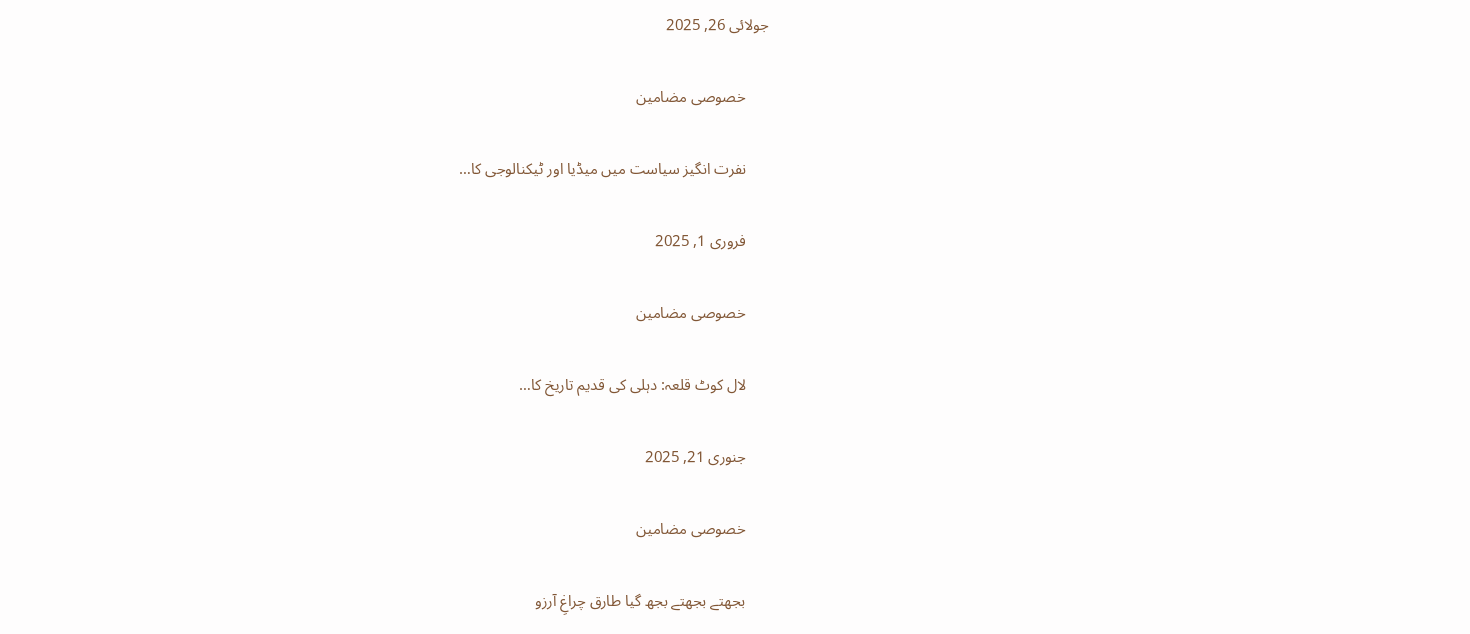جولائی 26, 2025

      خصوصی مضامین

      نفرت انگیز سیاست میں میڈیا اور ٹیکنالوجی کا…

      فروری 1, 2025

      خصوصی مضامین

      لال کوٹ قلعہ: دہلی کی قدیم تاریخ کا…

      جنوری 21, 2025

      خصوصی مضامین

      بجھتے بجھتے بجھ گیا طارق چراغِ آرزو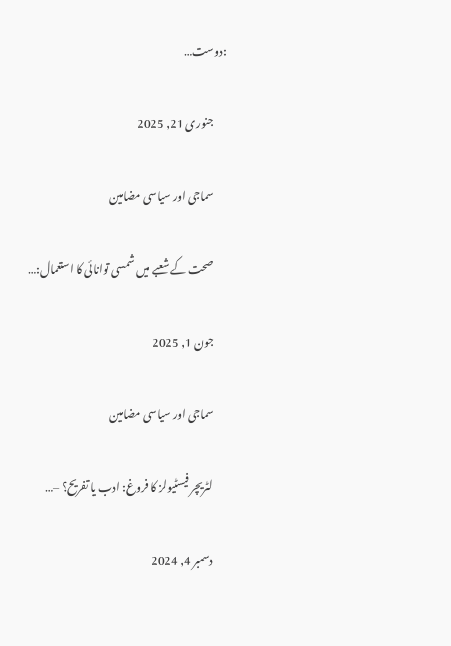:دوست…

      جنوری 21, 2025

      سماجی اور سیاسی مضامین

      صحت کے شعبے میں شمسی توانائی کا استعمال:…

      جون 1, 2025

      سماجی اور سیاسی مضامین

      لٹریچر فیسٹیولز کا فروغ: ادب یا تفریح؟ –…

      دسمبر 4, 2024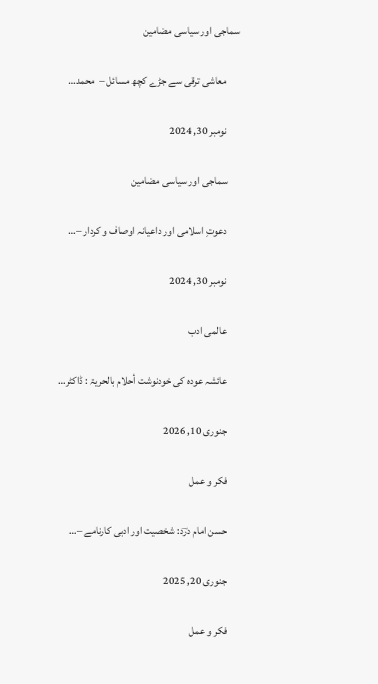سماجی اور سیاسی مضامین

      معاشی ترقی سے جڑے کچھ مسائل –  محمد…

      نومبر 30, 2024

      سماجی اور سیاسی مضامین

      دعوتِ اسلامی اور داعیانہ اوصاف و کردار –…

      نومبر 30, 2024

      عالمی ادب

      عائشہ عودہ کی خودنوشت أحلام بالحریۃ : ڈاکٹر…

      جنوری 10, 2026

      فکر و عمل

      حسن امام درؔد: شخصیت اور ادبی کارنامے –…

      جنوری 20, 2025

      فکر و عمل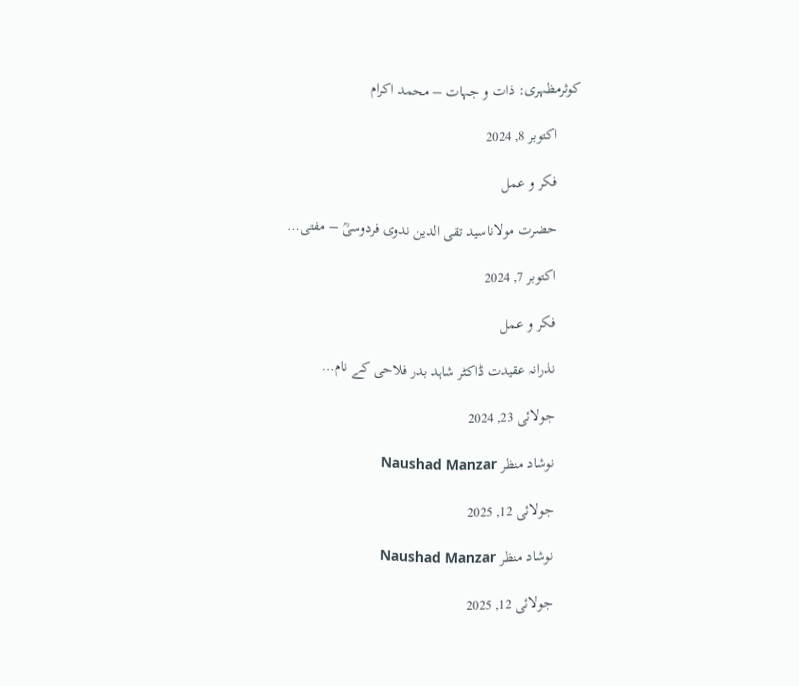کوثرمظہری: ذات و جہات – محمد اکرام

      اکتوبر 8, 2024

      فکر و عمل

      حضرت مولاناسید تقی الدین ندوی فردوسیؒ – مفتی…

      اکتوبر 7, 2024

      فکر و عمل

      نذرانہ عقیدت ڈاکٹر شاہد بدر فلاحی کے نام…

      جولائی 23, 2024

      نوشاد منظر Naushad Manzar

      جولائی 12, 2025

      نوشاد منظر Naushad Manzar

      جولائی 12, 2025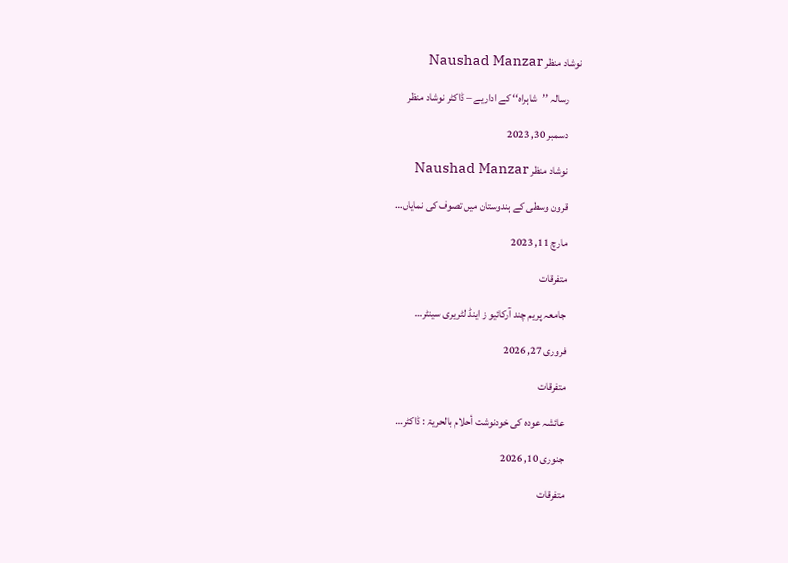نوشاد منظر Naushad Manzar

      رسالہ ’’شاہراہ‘‘ کے اداریے – ڈاکٹر نوشاد منظر

      دسمبر 30, 2023

      نوشاد منظر Naushad Manzar

      قرون وسطی کے ہندوستان میں تصوف کی نمایاں…

      مارچ 11, 2023

      متفرقات

      جامعہ پریم چند آرکائیو ز اینڈ لٹریری سینٹر…

      فروری 27, 2026

      متفرقات

      عائشہ عودہ کی خودنوشت أحلام بالحریۃ : ڈاکٹر…

      جنوری 10, 2026

      متفرقات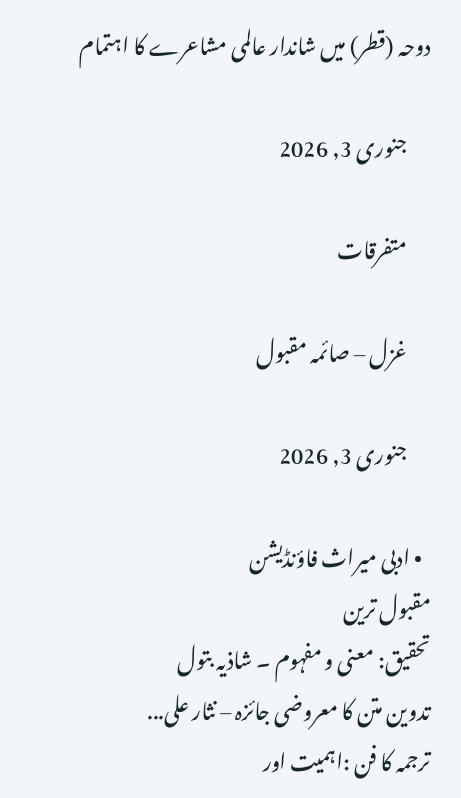دوحہ (قطر) میں شاندار عالمی مشاعرے کا اہتمام

      جنوری 3, 2026

      متفرقات

      غزل – صائمہ مقبول

      جنوری 3, 2026

  • ادبی میراث فاؤنڈیشن
مقبول ترین
تحقیق: معنی و مفہوم ۔ شاذیہ بتول
تدوین متن کا معروضی جائزہ – نثار علی...
ترجمہ کا فن :اہمیت اور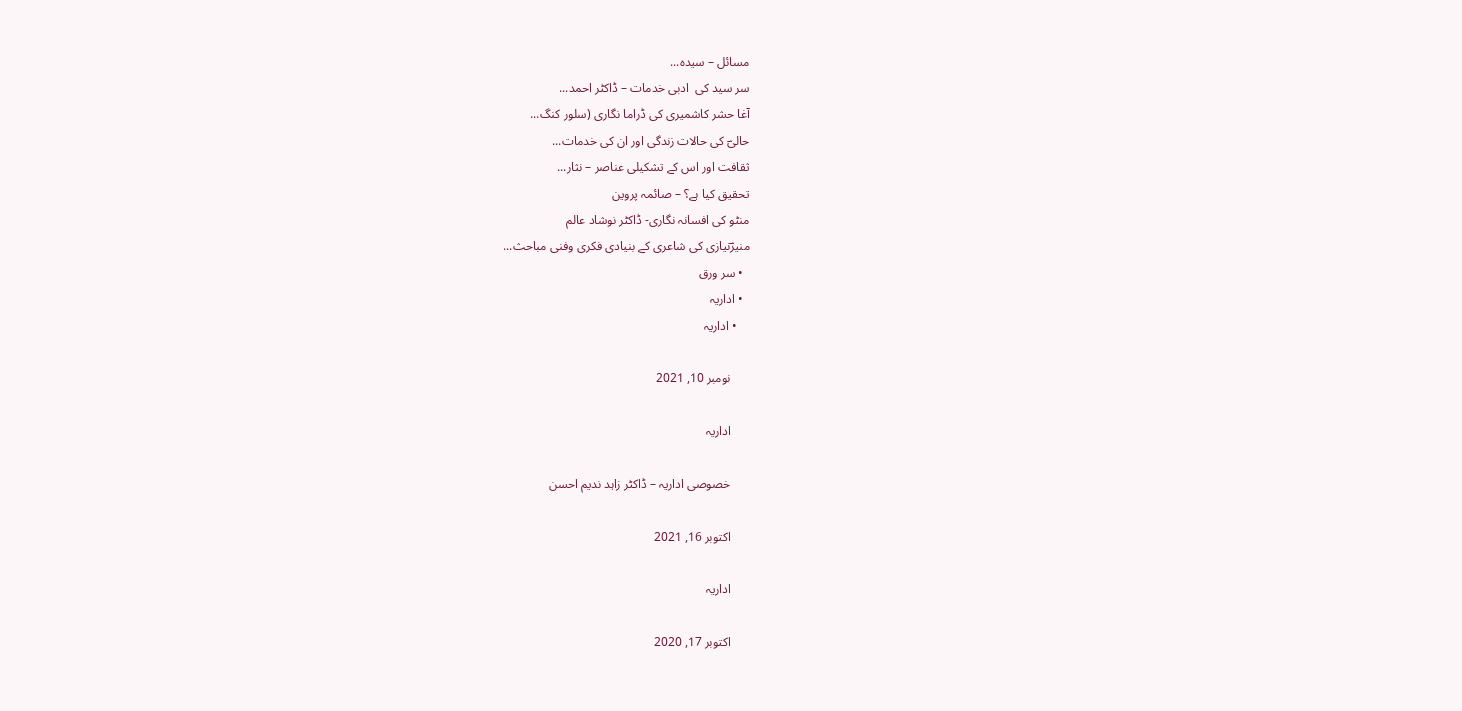مسائل – سیدہ...
سر سید کی  ادبی خدمات – ڈاکٹر احمد...
آغا حشر کاشمیری کی ڈراما نگاری (سلور کنگ...
حالیؔ کی حالات زندگی اور ان کی خدمات...
ثقافت اور اس کے تشکیلی عناصر – نثار...
تحقیق کیا ہے؟ – صائمہ پروین
منٹو کی افسانہ نگاری- ڈاکٹر نوشاد عالم
منیرؔنیازی کی شاعری کے بنیادی فکری وفنی مباحث...
  • سر ورق
  • اداریہ
    • اداریہ

      نومبر 10, 2021

      اداریہ

      خصوصی اداریہ – ڈاکٹر زاہد ندیم احسن

      اکتوبر 16, 2021

      اداریہ

      اکتوبر 17, 2020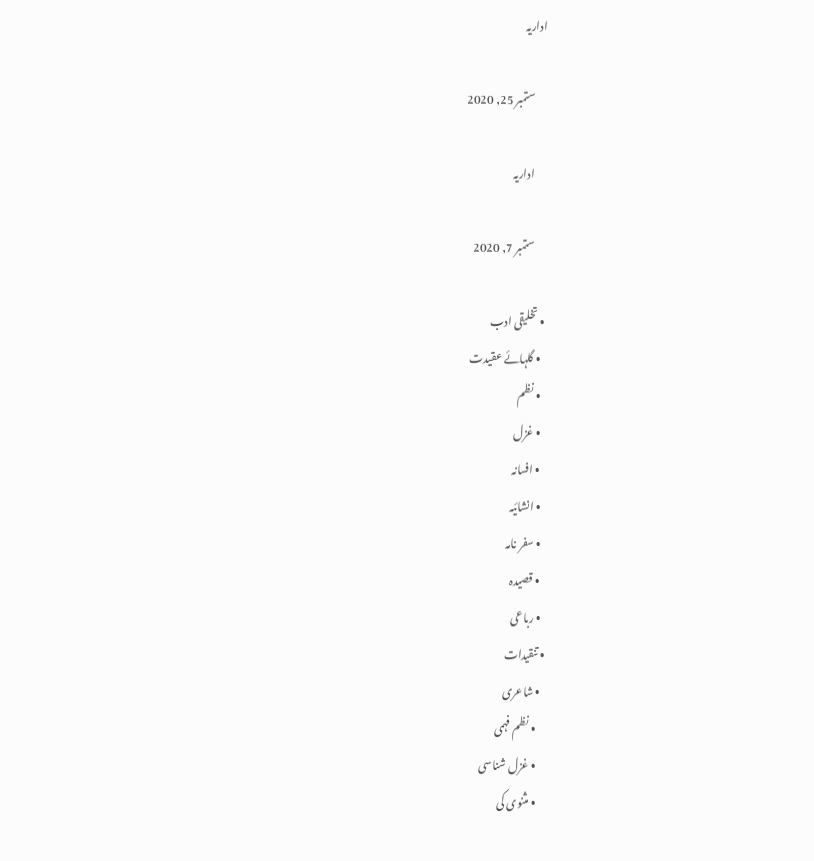اداریہ

      ستمبر 25, 2020

      اداریہ

      ستمبر 7, 2020

  • تخلیقی ادب
    • گلہائے عقیدت
    • نظم
    • غزل
    • افسانہ
    • انشائیہ
    • سفر نامہ
    • قصیدہ
    • رباعی
  • تنقیدات
    • شاعری
      • نظم فہمی
      • غزل شناسی
      • مثنوی کی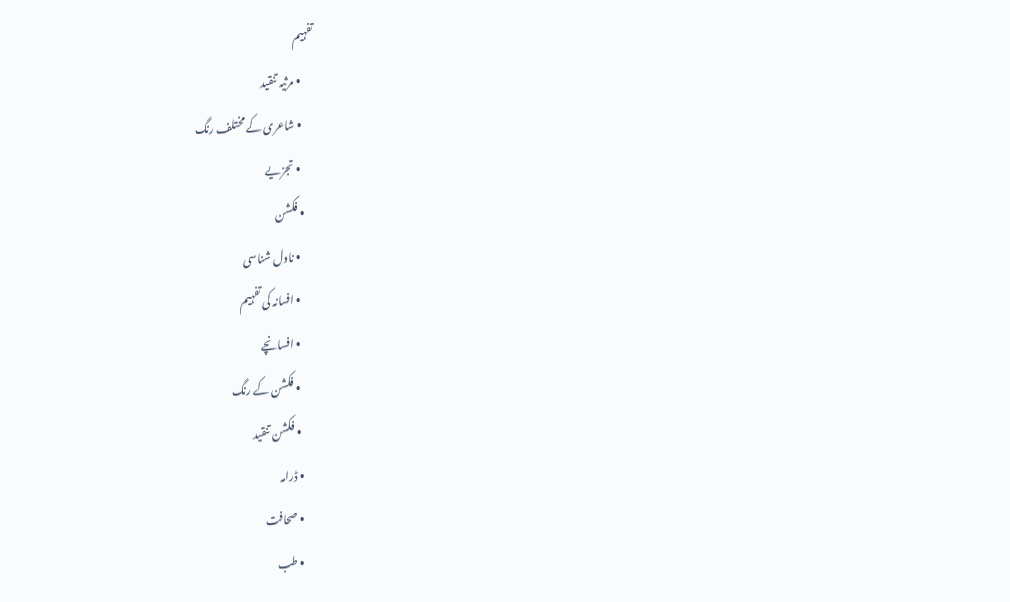تفہیم
      • مرثیہ تنقید
      • شاعری کے مختلف رنگ
      • تجزیے
    • فکشن
      • ناول شناسی
      • افسانہ کی تفہیم
      • افسانچے
      • فکشن کے رنگ
      • فکشن تنقید
    • ڈرامہ
    • صحافت
    • طب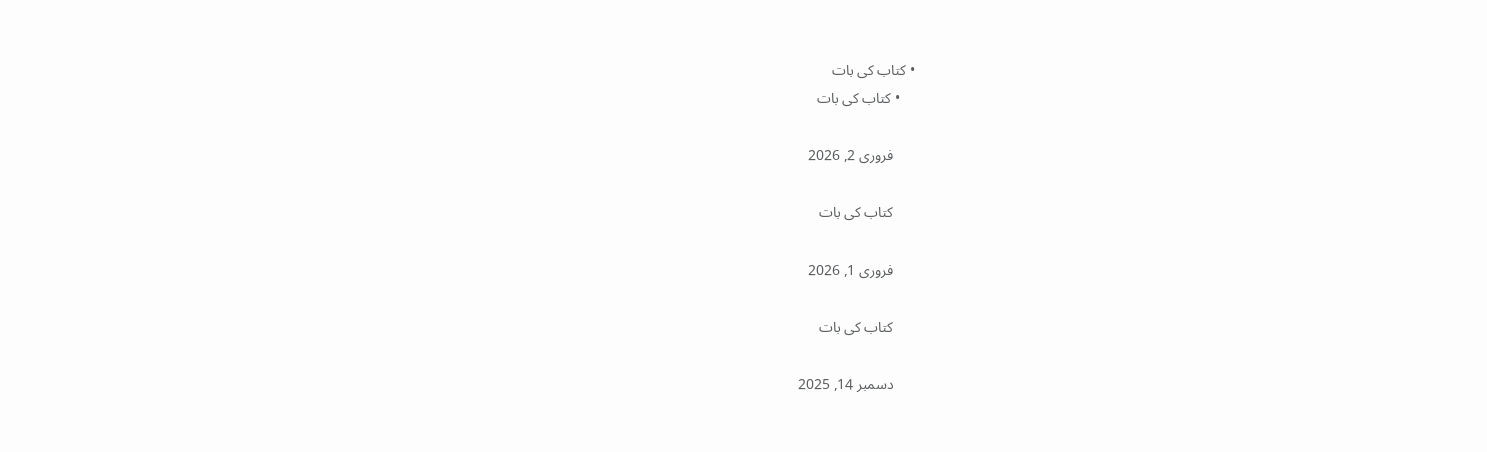• کتاب کی بات
    • کتاب کی بات

      فروری 2, 2026

      کتاب کی بات

      فروری 1, 2026

      کتاب کی بات

      دسمبر 14, 2025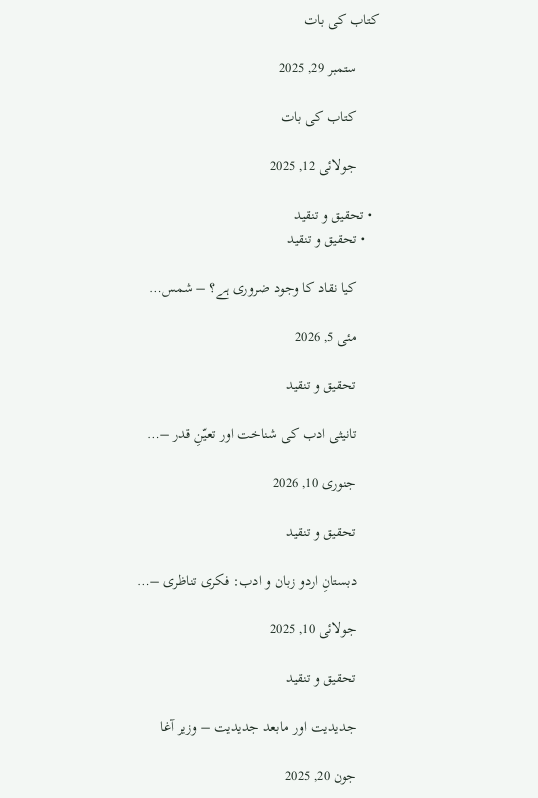کتاب کی بات

      ستمبر 29, 2025

      کتاب کی بات

      جولائی 12, 2025

  • تحقیق و تنقید
    • تحقیق و تنقید

      کیا نقاد کا وجود ضروری ہے؟ – شمس…

      مئی 5, 2026

      تحقیق و تنقید

      تانیثی ادب کی شناخت اور تعیّنِ قدر –…

      جنوری 10, 2026

      تحقیق و تنقید

      دبستانِ اردو زبان و ادب: فکری تناظری –…

      جولائی 10, 2025

      تحقیق و تنقید

      جدیدیت اور مابعد جدیدیت – وزیر آغا

      جون 20, 2025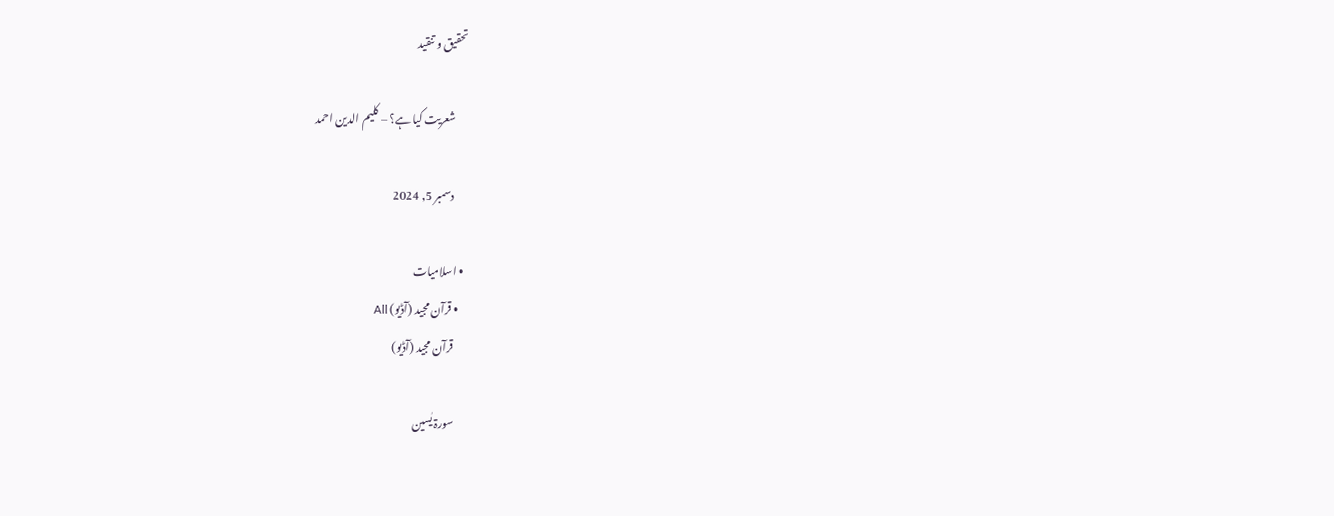تحقیق و تنقید

      شعریت کیا ہے؟ – کلیم الدین احمد

      دسمبر 5, 2024

  • اسلامیات
    • قرآن مجید (آڈیو) All
      قرآن مجید (آڈیو)

      سورۃ یٰسین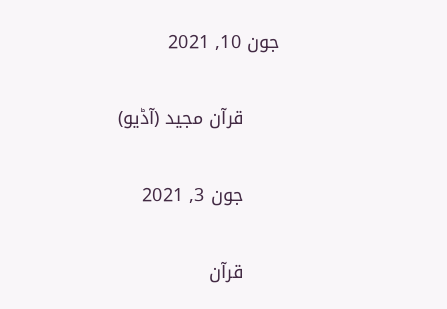جون 10, 2021

      قرآن مجید (آڈیو)

      جون 3, 2021

      قرآن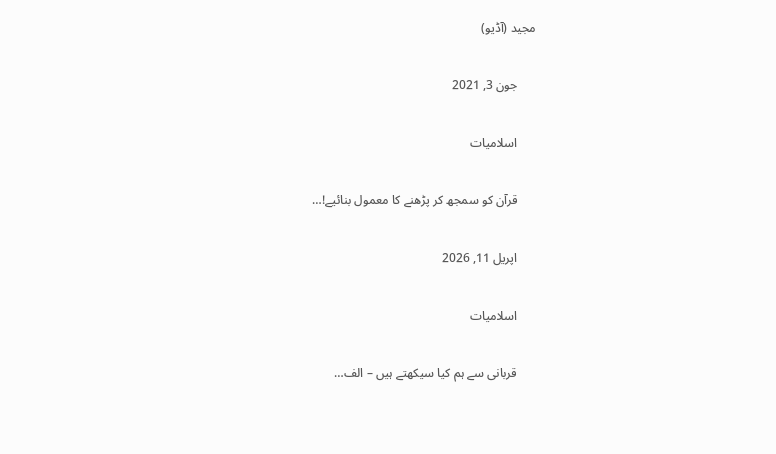مجید (آڈیو)

      جون 3, 2021

      اسلامیات

      قرآن کو سمجھ کر پڑھنے کا معمول بنائیے!…

      اپریل 11, 2026

      اسلامیات

      قربانی سے ہم کیا سیکھتے ہیں – الف…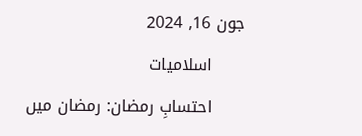جون 16, 2024

      اسلامیات

      احتسابِ رمضان: رمضان میں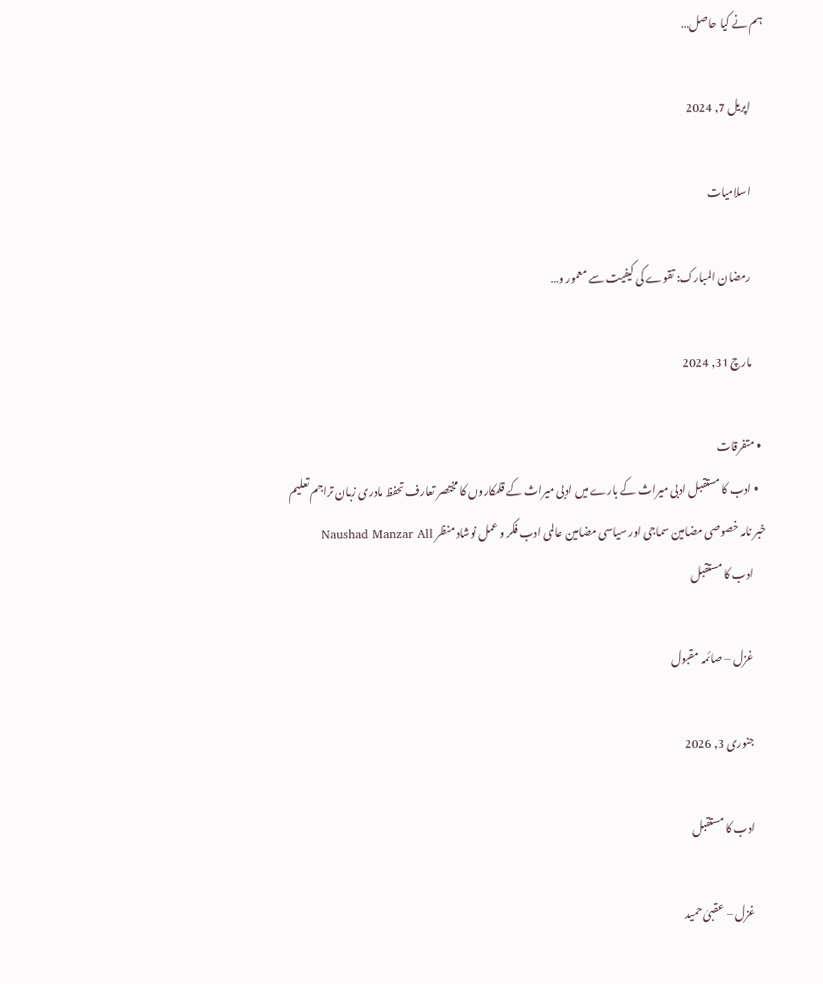ہم نے کیا حاصل…

      اپریل 7, 2024

      اسلامیات

      رمضان المبارک: تقوے کی کیفیت سے معمور و…

      مارچ 31, 2024

  • متفرقات
    • ادب کا مستقبل ادبی میراث کے بارے میں ادبی میراث کے قلمکاروں کا مختصر تعارف تحفظ مادری زبان تراجم تعلیم خبر نامہ خصوصی مضامین سماجی اور سیاسی مضامین عالمی ادب فکر و عمل نوشاد منظر Naushad Manzar All
      ادب کا مستقبل

      غزل – صائمہ مقبول

      جنوری 3, 2026

      ادب کا مستقبل

      غزل – عقبیٰ حمید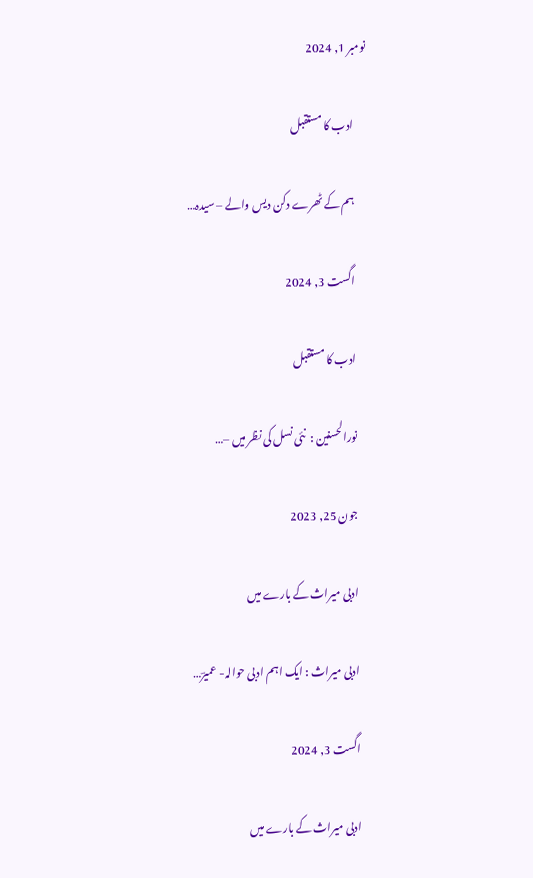نومبر 1, 2024

      ادب کا مستقبل

      ہم کے ٹھرے دکن دیس والے – سیدہ…

      اگست 3, 2024

      ادب کا مستقبل

      نورالحسنین :  نئی نسل کی نظر میں –…

      جون 25, 2023

      ادبی میراث کے بارے میں

      ادبی میراث : ایک اہم ادبی حوالہ- عمیرؔ…

      اگست 3, 2024

      ادبی میراث کے بارے میں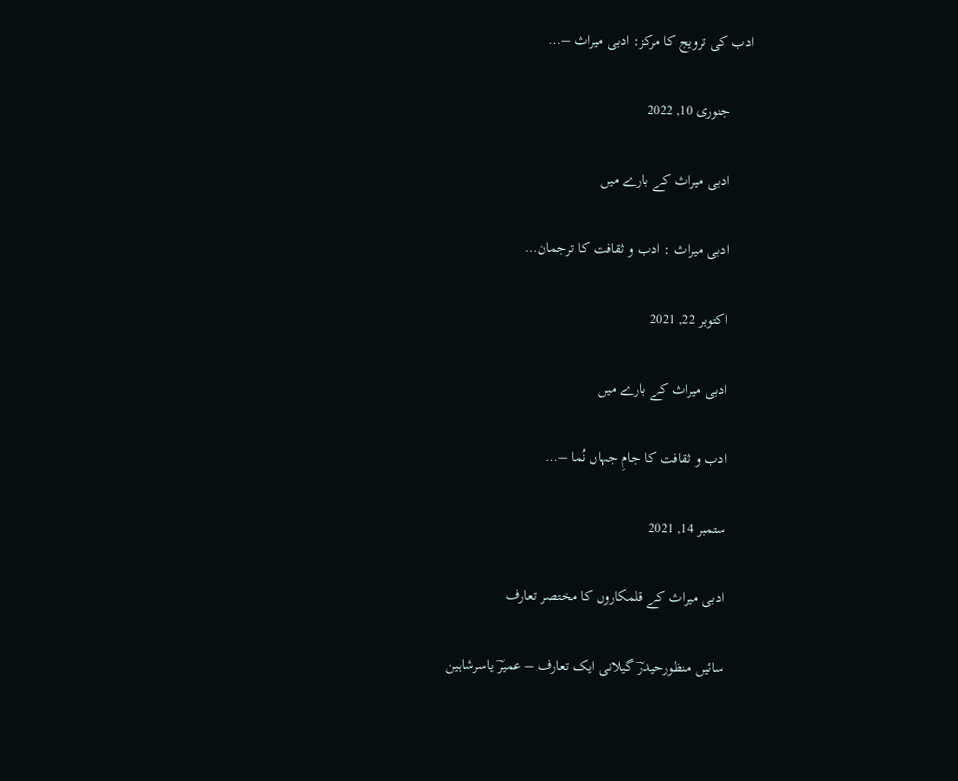ادب کی ترویج کا مرکز: ادبی میراث –…

      جنوری 10, 2022

      ادبی میراث کے بارے میں

      ادبی میراث : ادب و ثقافت کا ترجمان…

      اکتوبر 22, 2021

      ادبی میراث کے بارے میں

      ادب و ثقافت کا جامِ جہاں نُما –…

      ستمبر 14, 2021

      ادبی میراث کے قلمکاروں کا مختصر تعارف

      سائیں منظورحیدرؔ گیلانی ایک تعارف – عمیرؔ یاسرشاہین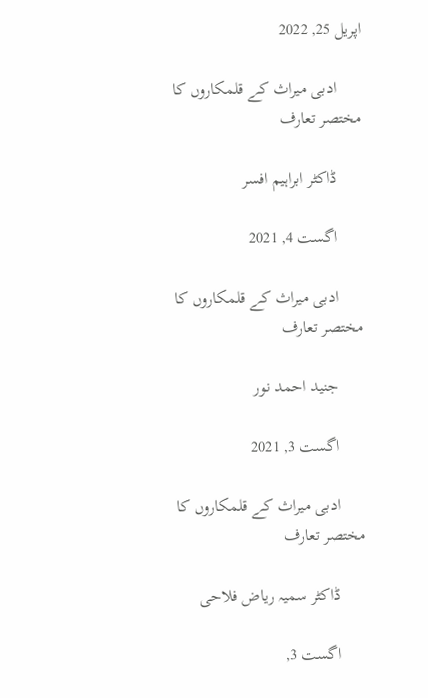اپریل 25, 2022

      ادبی میراث کے قلمکاروں کا مختصر تعارف

      ڈاکٹر ابراہیم افسر

      اگست 4, 2021

      ادبی میراث کے قلمکاروں کا مختصر تعارف

      جنید احمد نور

      اگست 3, 2021

      ادبی میراث کے قلمکاروں کا مختصر تعارف

      ڈاکٹر سمیہ ریاض فلاحی

      اگست 3,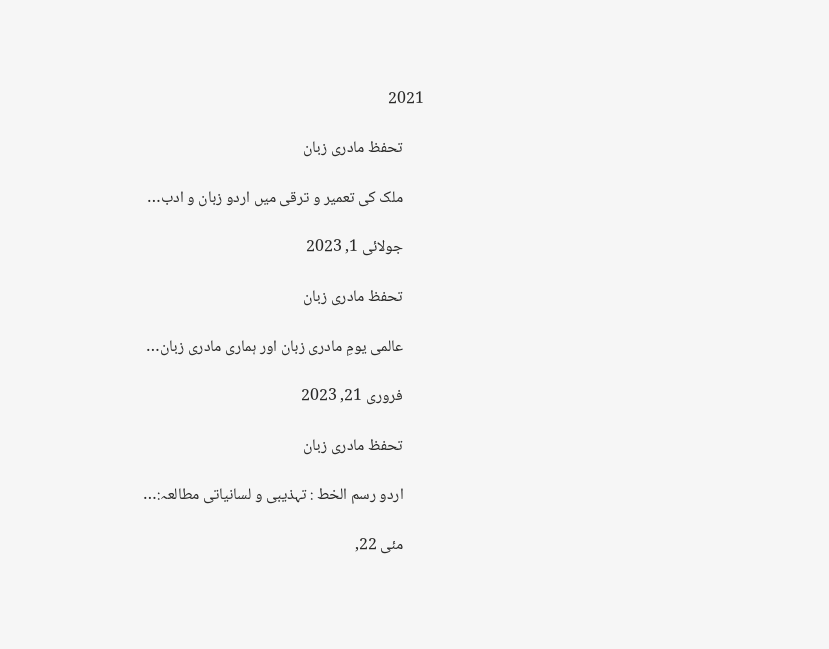2021

      تحفظ مادری زبان

      ملک کی تعمیر و ترقی میں اردو زبان و ادب…

      جولائی 1, 2023

      تحفظ مادری زبان

      عالمی یومِ مادری زبان اور ہماری مادری زبان…

      فروری 21, 2023

      تحفظ مادری زبان

      اردو رسم الخط : تہذیبی و لسانیاتی مطالعہ:…

      مئی 22,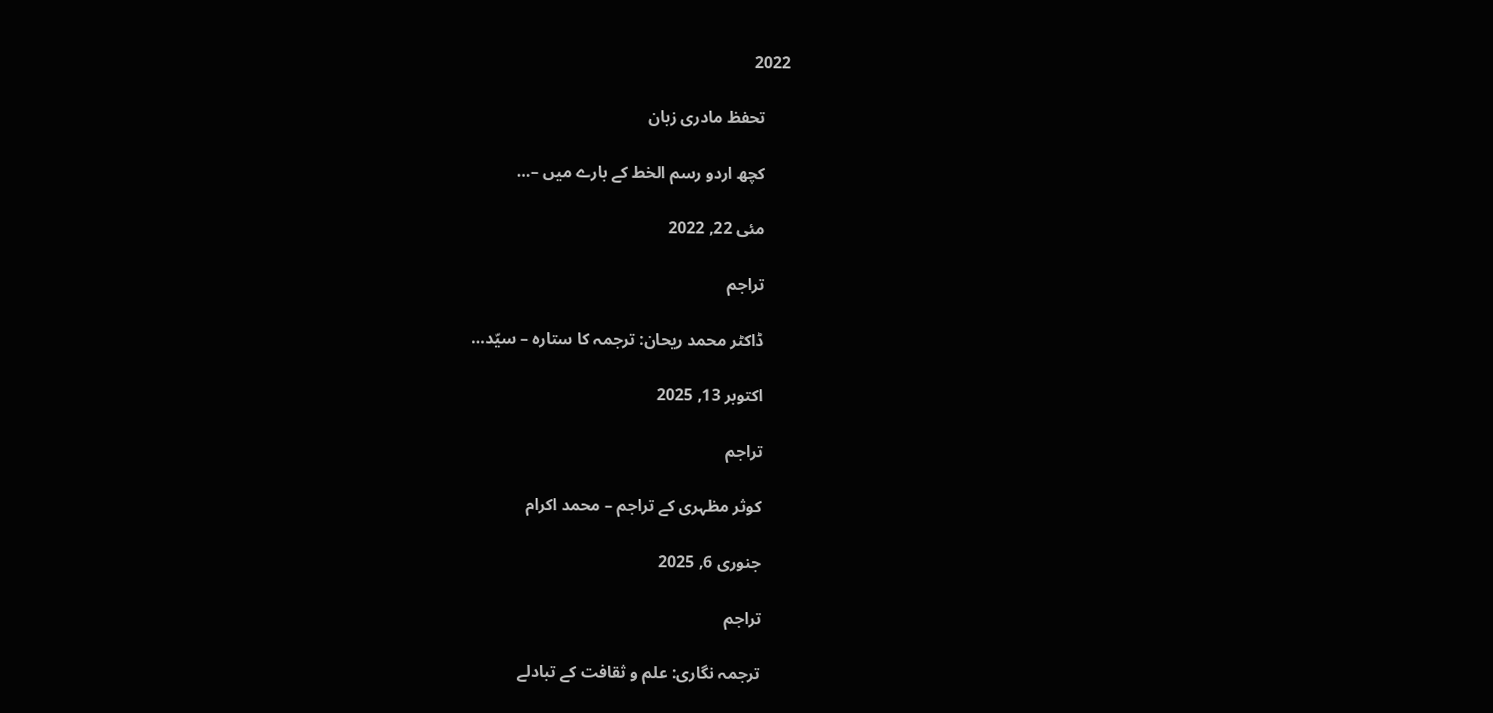2022

      تحفظ مادری زبان

      کچھ اردو رسم الخط کے بارے میں –…

      مئی 22, 2022

      تراجم

      ڈاکٹر محمد ریحان: ترجمہ کا ستارہ – سیّد…

      اکتوبر 13, 2025

      تراجم

      کوثر مظہری کے تراجم – محمد اکرام

      جنوری 6, 2025

      تراجم

      ترجمہ نگاری: علم و ثقافت کے تبادلے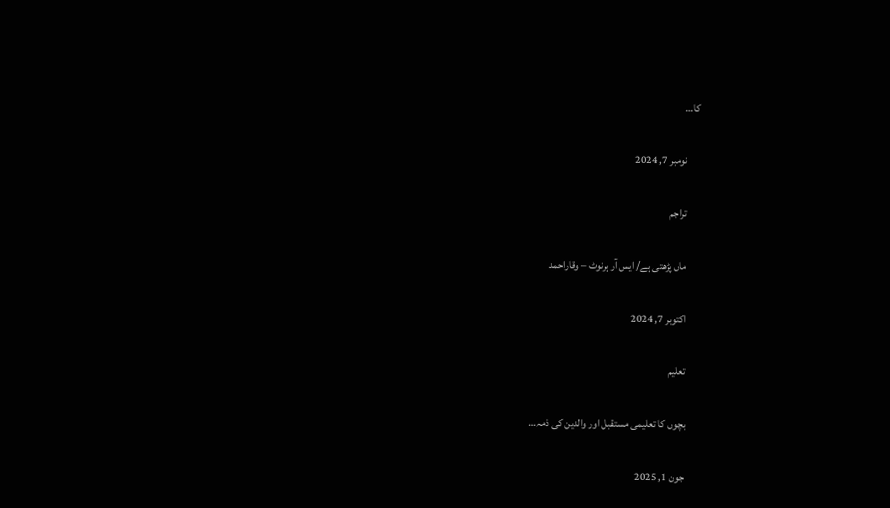کا…

      نومبر 7, 2024

      تراجم

      ماں پڑھتی ہے/ ایس آر ہرنوٹ – وقاراحمد

      اکتوبر 7, 2024

      تعلیم

      بچوں کا تعلیمی مستقبل اور والدین کی ذمہ…

      جون 1, 2025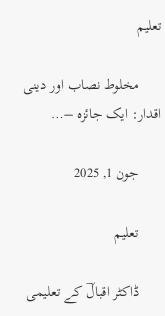تعلیم

      مخلوط نصاب اور دینی اقدار: ایک جائزہ –…

      جون 1, 2025

      تعلیم

      ڈاکٹر اقبالؔ کے تعلیمی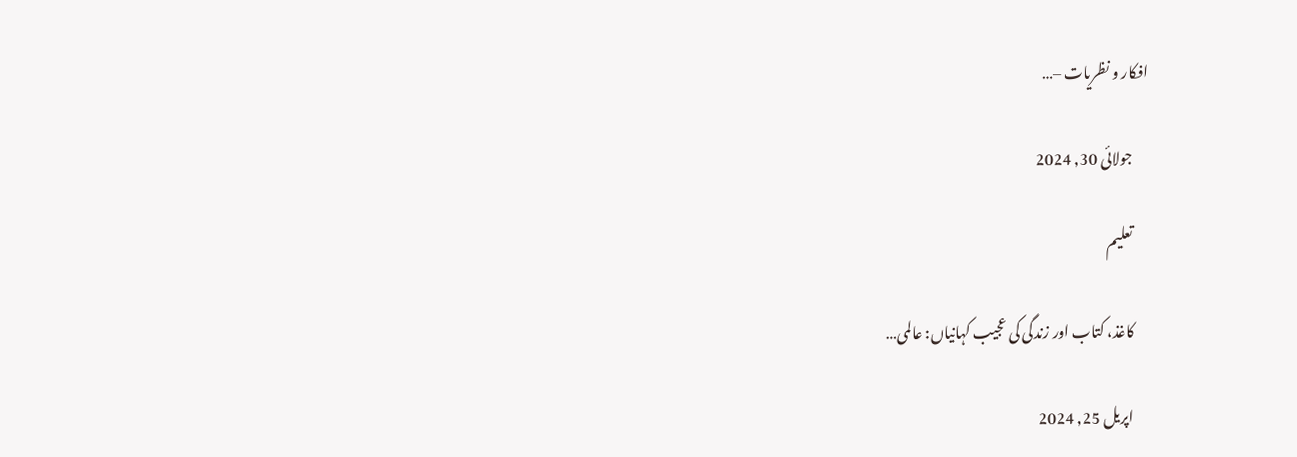افکار و نظریات –…

      جولائی 30, 2024

      تعلیم

      کاغذ، کتاب اور زندگی کی عجیب کہانیاں: عالمی…

      اپریل 25, 2024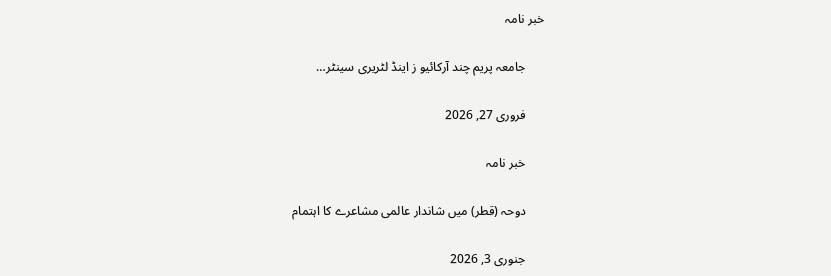خبر نامہ

      جامعہ پریم چند آرکائیو ز اینڈ لٹریری سینٹر…

      فروری 27, 2026

      خبر نامہ

      دوحہ (قطر) میں شاندار عالمی مشاعرے کا اہتمام

      جنوری 3, 2026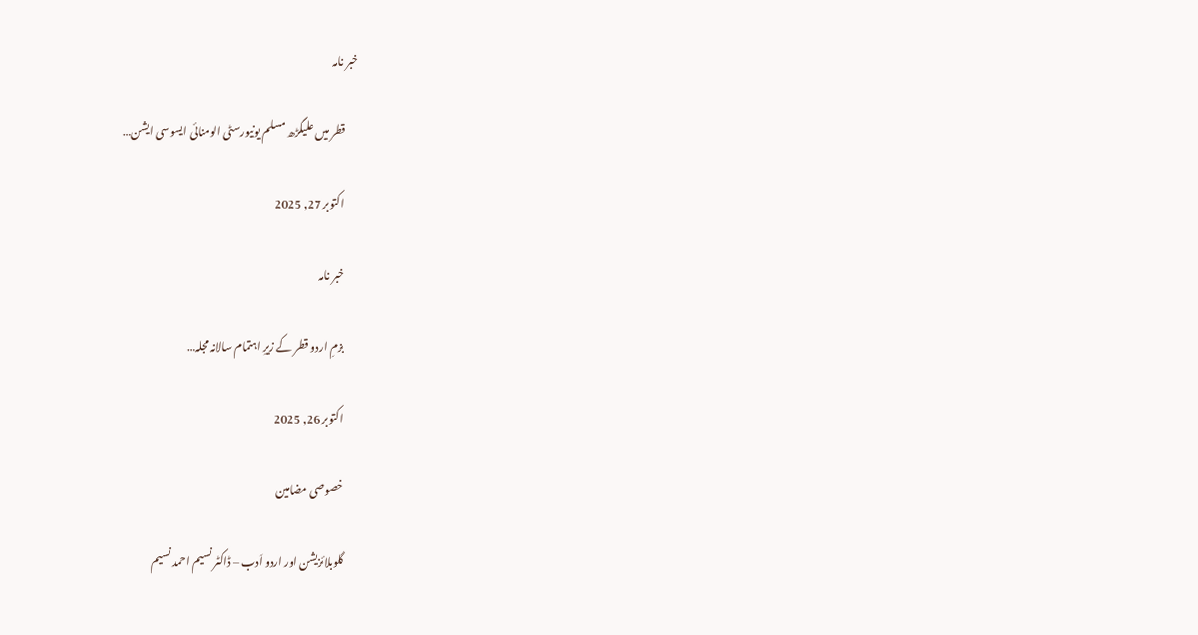خبر نامہ

      قطر میں علیگڑھ مسلم یونیورسٹی الومنائی ایسوسی ایشن…

      اکتوبر 27, 2025

      خبر نامہ

      بزمِ اردو قطر کے زیرِ اہتمام سالانہ مجلہ…

      اکتوبر 26, 2025

      خصوصی مضامین

      گلوبلائزیشن اور اردو اَدب – ڈاکٹر نسیم احمد نسیم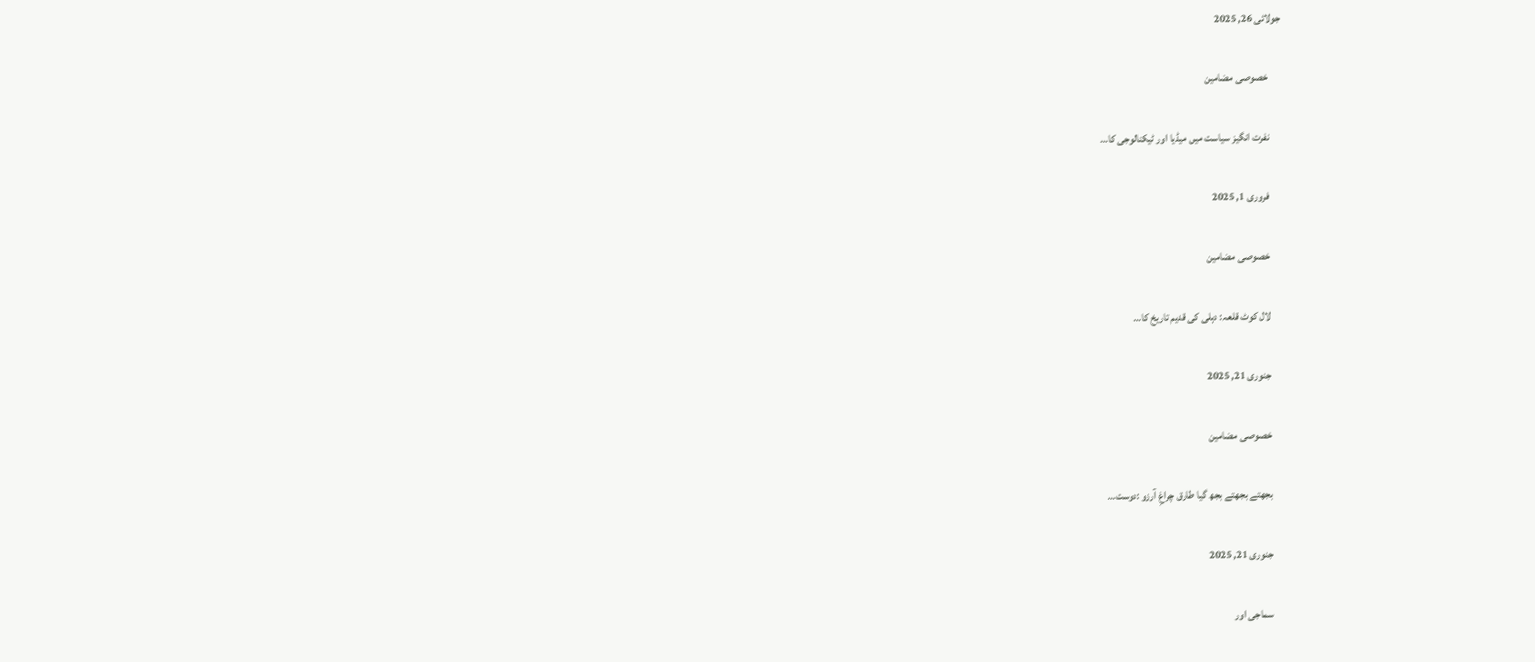جولائی 26, 2025

      خصوصی مضامین

      نفرت انگیز سیاست میں میڈیا اور ٹیکنالوجی کا…

      فروری 1, 2025

      خصوصی مضامین

      لال کوٹ قلعہ: دہلی کی قدیم تاریخ کا…

      جنوری 21, 2025

      خصوصی مضامین

      بجھتے بجھتے بجھ گیا طارق چراغِ آرزو :دوست…

      جنوری 21, 2025

      سماجی اور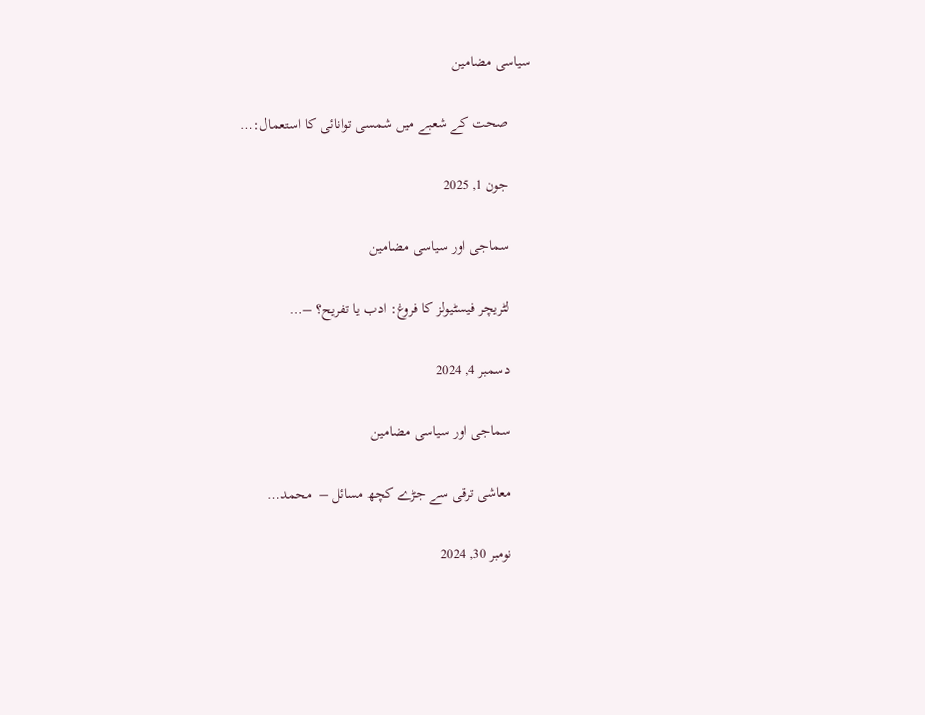سیاسی مضامین

      صحت کے شعبے میں شمسی توانائی کا استعمال:…

      جون 1, 2025

      سماجی اور سیاسی مضامین

      لٹریچر فیسٹیولز کا فروغ: ادب یا تفریح؟ –…

      دسمبر 4, 2024

      سماجی اور سیاسی مضامین

      معاشی ترقی سے جڑے کچھ مسائل –  محمد…

      نومبر 30, 2024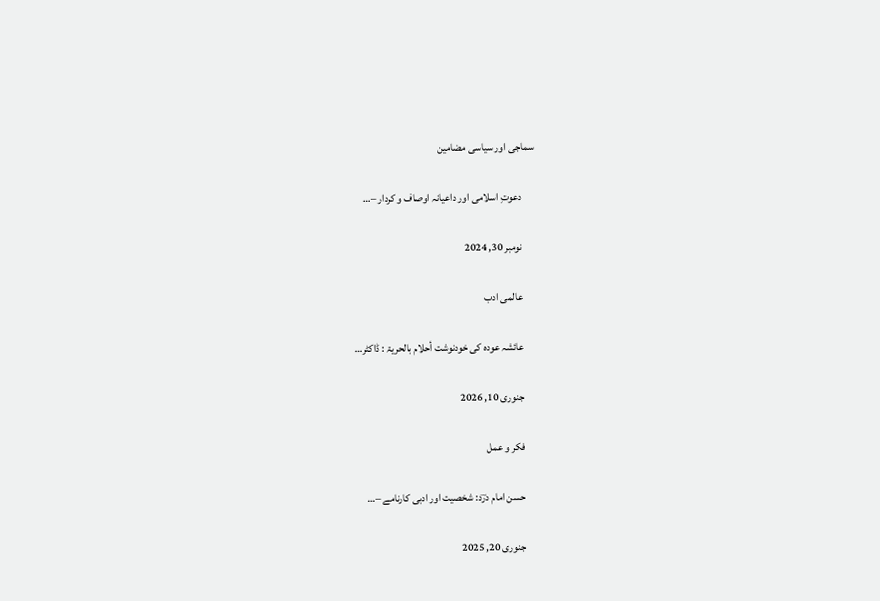سماجی اور سیاسی مضامین

      دعوتِ اسلامی اور داعیانہ اوصاف و کردار –…

      نومبر 30, 2024

      عالمی ادب

      عائشہ عودہ کی خودنوشت أحلام بالحریۃ : ڈاکٹر…

      جنوری 10, 2026

      فکر و عمل

      حسن امام درؔد: شخصیت اور ادبی کارنامے –…

      جنوری 20, 2025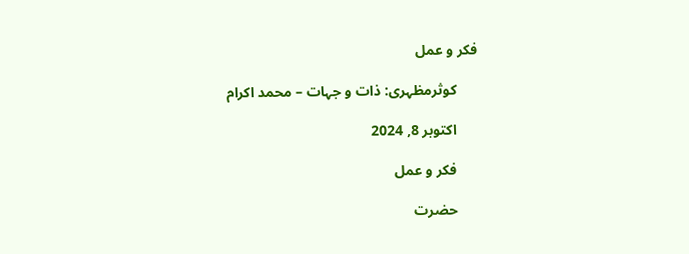فکر و عمل

      کوثرمظہری: ذات و جہات – محمد اکرام

      اکتوبر 8, 2024

      فکر و عمل

      حضرت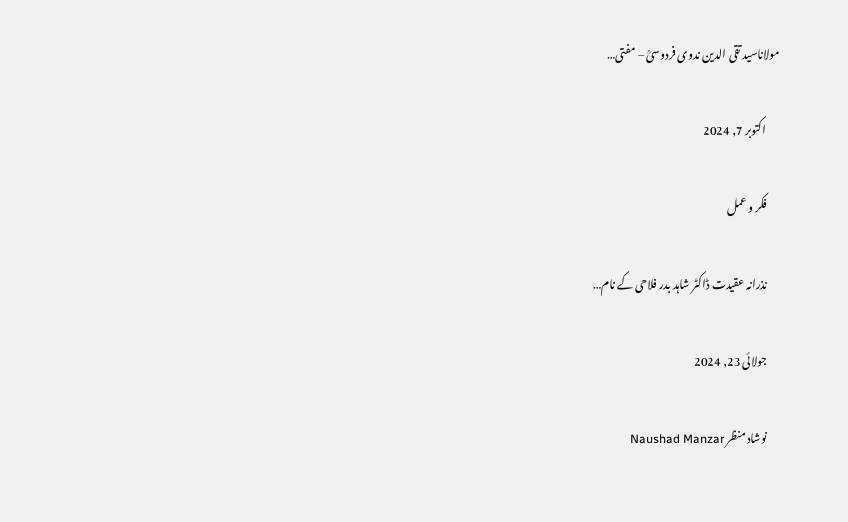مولاناسید تقی الدین ندوی فردوسیؒ – مفتی…

      اکتوبر 7, 2024

      فکر و عمل

      نذرانہ عقیدت ڈاکٹر شاہد بدر فلاحی کے نام…

      جولائی 23, 2024

      نوشاد منظر Naushad Manzar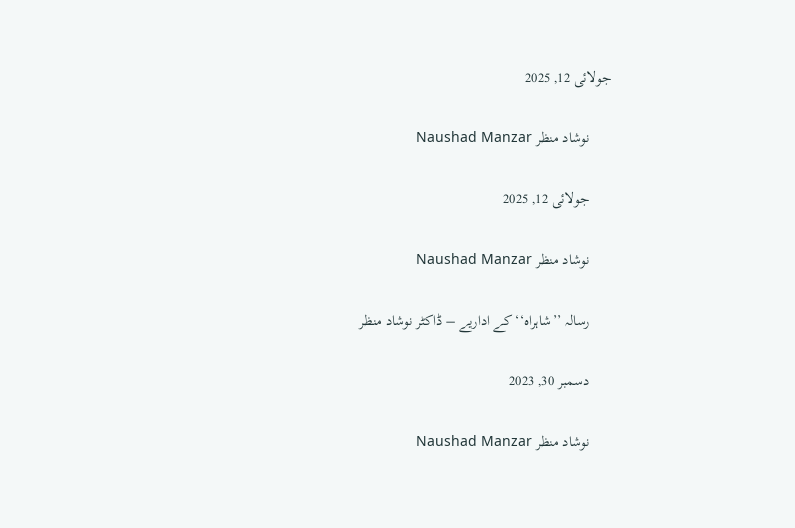جولائی 12, 2025

      نوشاد منظر Naushad Manzar

      جولائی 12, 2025

      نوشاد منظر Naushad Manzar

      رسالہ ’’شاہراہ‘‘ کے اداریے – ڈاکٹر نوشاد منظر

      دسمبر 30, 2023

      نوشاد منظر Naushad Manzar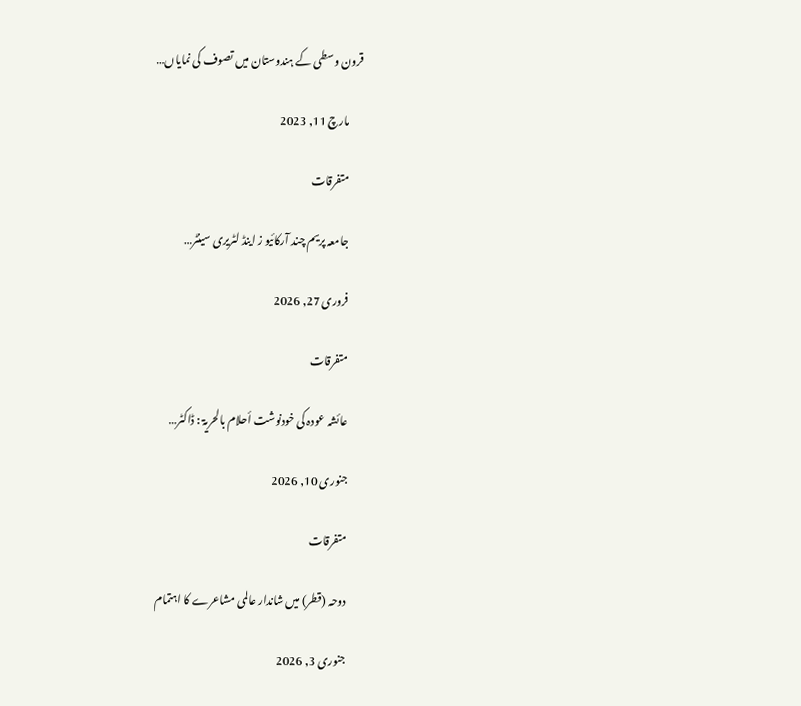قرون وسطی کے ہندوستان میں تصوف کی نمایاں…

      مارچ 11, 2023

      متفرقات

      جامعہ پریم چند آرکائیو ز اینڈ لٹریری سینٹر…

      فروری 27, 2026

      متفرقات

      عائشہ عودہ کی خودنوشت أحلام بالحریۃ : ڈاکٹر…

      جنوری 10, 2026

      متفرقات

      دوحہ (قطر) میں شاندار عالمی مشاعرے کا اہتمام

      جنوری 3, 2026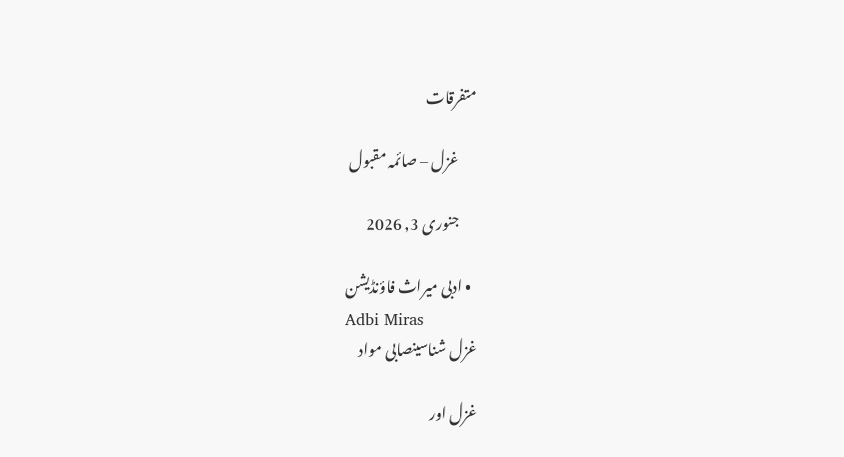متفرقات

      غزل – صائمہ مقبول

      جنوری 3, 2026

  • ادبی میراث فاؤنڈیشن
Adbi Miras
غزل شناسینصابی مواد

غزل اور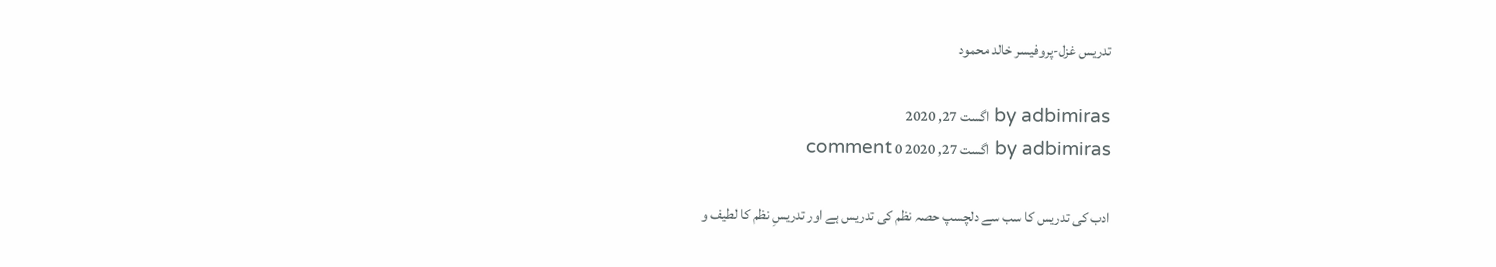تدریس غزل-پروفیسر خالد محمود

by adbimiras اگست 27, 2020
by adbimiras اگست 27, 2020 0 comment

ادب کی تدریس کا سب سے دلچسپ حصہ نظم کی تدریس ہے اور تدریسِ نظم کا لطیف و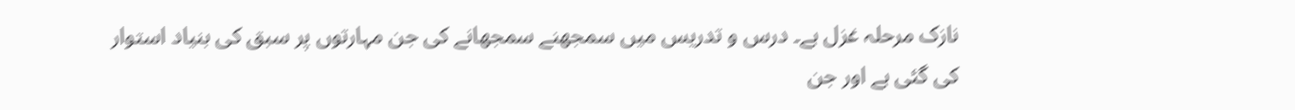نازک مرحلہ غزل ہے۔ درس و تدریس میں سمجھنے سمجھانے کی جن مہارتوں پر سبق کی بنیاد استوار کی گئی ہے اور جن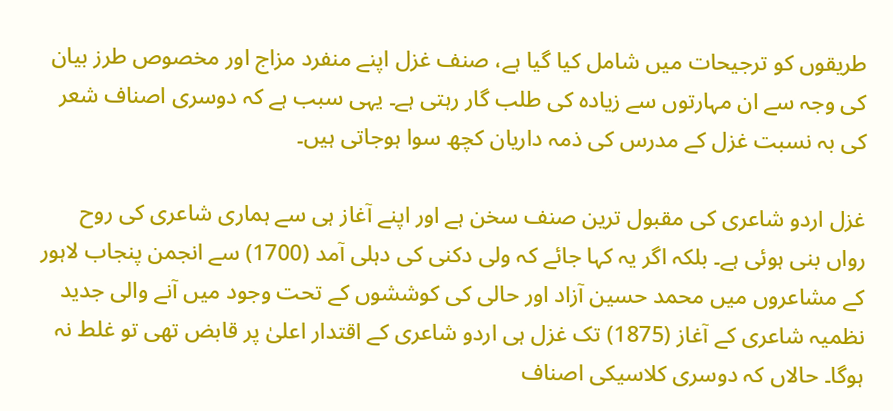طریقوں کو ترجیحات میں شامل کیا گیا ہے، صنف غزل اپنے منفرد مزاج اور مخصوص طرز بیان کی وجہ سے ان مہارتوں سے زیادہ کی طلب گار رہتی ہے۔ یہی سبب ہے کہ دوسری اصناف شعر کی بہ نسبت غزل کے مدرس کی ذمہ داریان کچھ سوا ہوجاتی ہیں۔

غزل اردو شاعری کی مقبول ترین صنف سخن ہے اور اپنے آغاز ہی سے ہماری شاعری کی روح رواں بنی ہوئی ہے۔ بلکہ اگر یہ کہا جائے کہ ولی دکنی کی دہلی آمد (1700) سے انجمن پنجاب لاہور کے مشاعروں میں محمد حسین آزاد اور حالی کی کوششوں کے تحت وجود میں آنے والی جدید نظمیہ شاعری کے آغاز (1875) تک غزل ہی اردو شاعری کے اقتدار اعلیٰ پر قابض تھی تو غلط نہ ہوگا۔ حالاں کہ دوسری کلاسیکی اصناف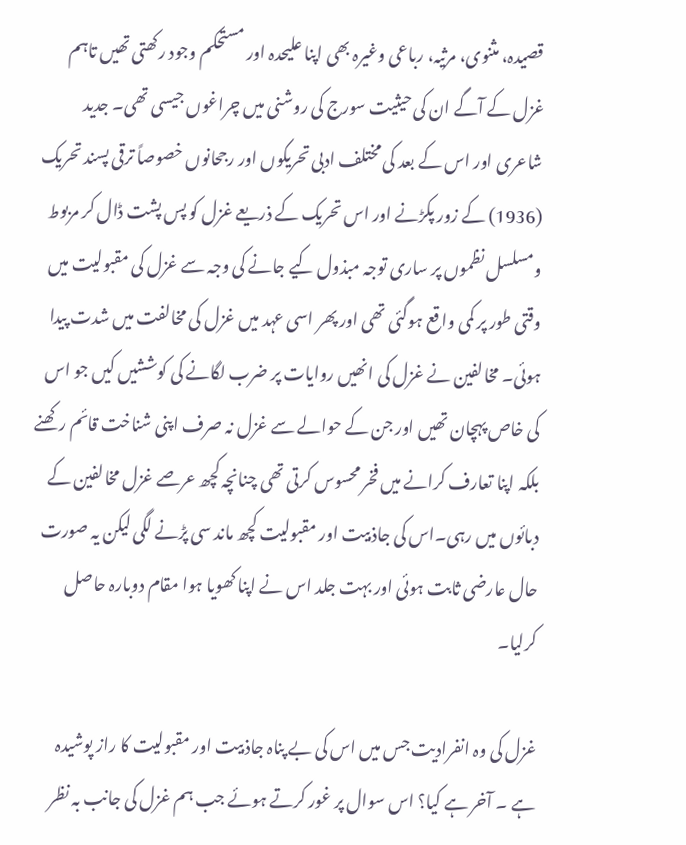قصیدہ، مثنوی، مرثیہ، رباعی وغیرہ بھی اپنا علیحدہ اور مستحکم وجود رکھتی تھیں تاہم غزل کے آگے ان کی حیثیت سورج کی روشنی میں چراغوں جیسی تھی۔ جدید شاعری اور اس کے بعد کی مختلف ادبی تحریکوں اور رجحانوں خصوصاً ترقی پسند تحریک (1936) کے زور پکڑنے اور اس تحریک کے ذریعے غزل کو پس پشت ڈال کر مربوط ومسلسل نظموں پر ساری توجہ مبذول کیے جانے کی وجہ سے غزل کی مقبولیت میں وقتی طور پر کمی واقع ہوگئی تھی اور پھر اسی عہد میں غزل کی مخالفت میں شدت پیدا ہوئی۔ مخالفین نے غزل کی انھیں روایات پر ضرب لگانے کی کوششیں کیں جو اس کی خاص پہچان تھیں اور جن کے حوالے سے غزل نہ صرف اپنی شناخت قائم رکھنے بلکہ اپنا تعارف کرانے میں فخر محسوس کرتی تھی چنانچہ کچھ عرصے غزل مخالفین کے دبائوں میں رہی۔اس کی جاذبیت اور مقبولیت کچھ ماند سی پڑنے لگی لیکن یہ صورت حال عارضی ثابت ہوئی اور بہت جلد اس نے اپنا کھویا ہوا مقام دوبارہ حاصل کرلیا۔

غزل کی وہ انفرادیت جس میں اس کی بے پناہ جاذبیت اور مقبولیت کا راز پوشیدہ ہے ۔ آخر ہے کیا؟ اس سوال پر غور کرتے ہوئے جب ہم غزل کی جانب بہ نظر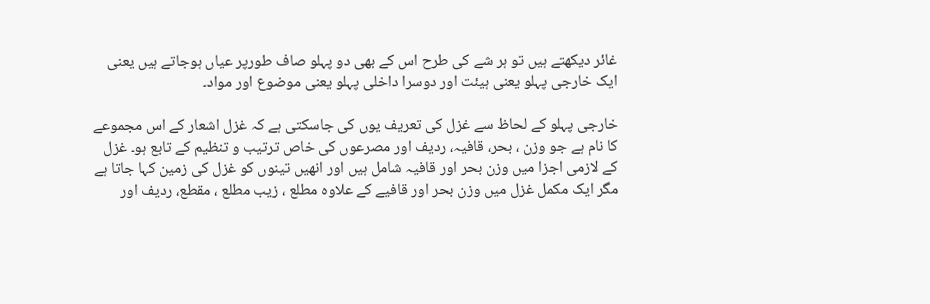غائر دیکھتے ہیں تو ہر شے کی طرح اس کے بھی دو پہلو صاف طورپر عیاں ہوجاتے ہیں یعنی ایک خارجی پہلو یعنی ہیئت اور دوسرا داخلی پہلو یعنی موضوع اور مواد۔

خارجی پہلو کے لحاظ سے غزل کی تعریف یوں کی جاسکتی ہے کہ غزل اشعار کے اس مجموعے کا نام ہے جو وزن ، بحر، قافیہ، ردیف اور مصرعوں کی خاص ترتیب و تنظیم کے تابع ہو۔ غزل کے لازمی اجزا میں وزن بحر اور قافیہ شامل ہیں اور انھیں تینوں کو غزل کی زمین کہا جاتا ہے مگر ایک مکمل غزل میں وزن بحر اور قافیے کے علاوہ مطلع ، زیب مطلع ، مقطع، ردیف اور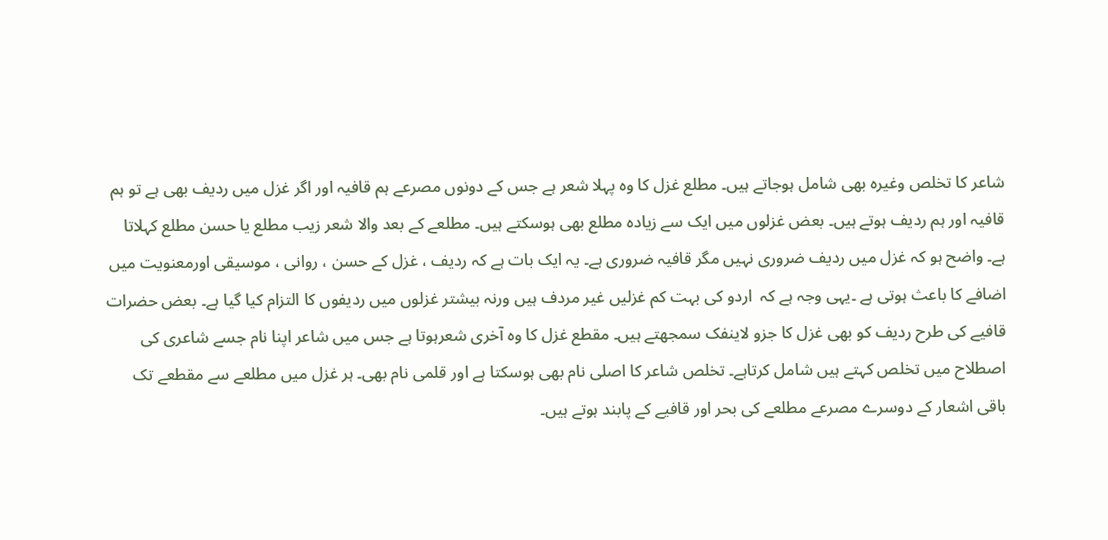شاعر کا تخلص وغیرہ بھی شامل ہوجاتے ہیں۔ مطلع غزل کا وہ پہلا شعر ہے جس کے دونوں مصرعے ہم قافیہ اور اگر غزل میں ردیف بھی ہے تو ہم قافیہ اور ہم ردیف ہوتے ہیں۔ بعض غزلوں میں ایک سے زیادہ مطلع بھی ہوسکتے ہیں۔ مطلعے کے بعد والا شعر زیب مطلع یا حسن مطلع کہلاتا ہے۔ واضح ہو کہ غزل میں ردیف ضروری نہیں مگر قافیہ ضروری ہے۔ یہ ایک بات ہے کہ ردیف ، غزل کے حسن ، روانی ، موسیقی اورمعنویت میں اضافے کا باعث ہوتی ہے ۔یہی وجہ ہے کہ  اردو کی بہت کم غزلیں غیر مردف ہیں ورنہ بیشتر غزلوں میں ردیفوں کا التزام کیا گیا ہے۔ بعض حضرات قافیے کی طرح ردیف کو بھی غزل کا جزو لاینفک سمجھتے ہیں۔ مقطع غزل کا وہ آخری شعرہوتا ہے جس میں شاعر اپنا نام جسے شاعری کی اصطلاح میں تخلص کہتے ہیں شامل کرتاہے۔ تخلص شاعر کا اصلی نام بھی ہوسکتا ہے اور قلمی نام بھی۔ ہر غزل میں مطلعے سے مقطعے تک باقی اشعار کے دوسرے مصرعے مطلعے کی بحر اور قافیے کے پابند ہوتے ہیں۔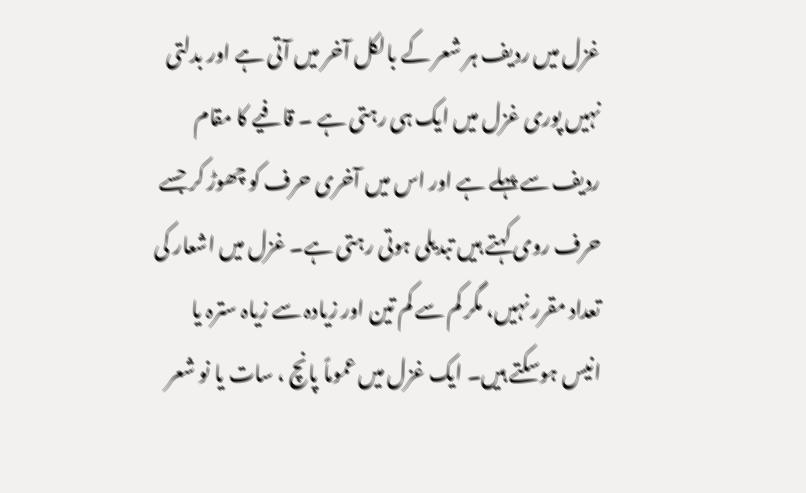غزل میں ردیف ہر شعر کے بالکل آخر میں آتی ہے اور بدلتی نہیں پوری غزل میں ایک ہی رہتی ہے ۔ قافیے کا مقام ردیف سے پہلے ہے اور اس میں آخری حرف کو چھوڑ کر جسے حرف روی کہتے ہیں تبدیلی ہوتی رہتی ہے۔ غزل میں اشعار کی تعداد مقرر نہیں، مگر کم سے کم تین اور زیادہ سے زیاہ سترہ یا انیس ہوسکتے ہیں۔ ایک غزل میں عموماً پانچ ، سات یا نو شعر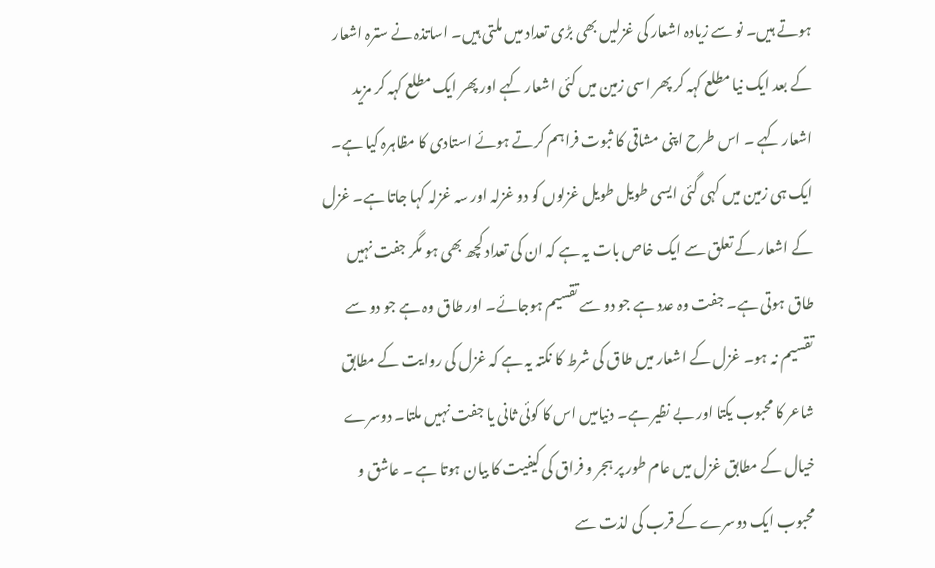ہوتے ہیں۔ نو سے زیادہ اشعار کی غزلیں بھی بڑی تعداد میں ملتی ہیں۔ اساتذہ نے سترہ اشعار کے بعد ایک نیا مطلع کہہ کر پھر اسی زمین میں کئی اشعار کہے اور پھر ایک مطلع کہہ کر مزید اشعار کہے ۔ اس طرح اپنی مشاقی کا ثبوت فراہم کرتے ہوئے استادی کا مظاہرہ کیا ہے۔ ایک ہی زمین میں کہی گئی ایسی طویل طویل غزلوں کو دو غزلہ اور سہ غزلہ کہا جاتا ہے۔ غزل کے اشعار کے تعلق سے ایک خاص بات یہ ہے کہ ان کی تعداد کچھ بھی ہو مگر جفت نہیں طاق ہوتی ہے۔ جفت وہ عدد ہے جو دو سے تقسیم ہوجائے۔ اور طاق وہ ہے جو دو سے تقسیم نہ ہو۔ غزل کے اشعار میں طاق کی شرط کا نکتہ یہ ہے کہ غزل کی روایت کے مطابق شاعر کا محبوب یکتا اور بے نظیر ہے۔ دنیامیں اس کا کوئی ثانی یا جفت نہیں ملتا۔ دوسرے خیال کے مطابق غزل میں عام طور پر ہجر و فراق کی کیفیت کا بیان ہوتا ہے ۔ عاشق و محبوب ایک دوسرے کے قرب کی لذت سے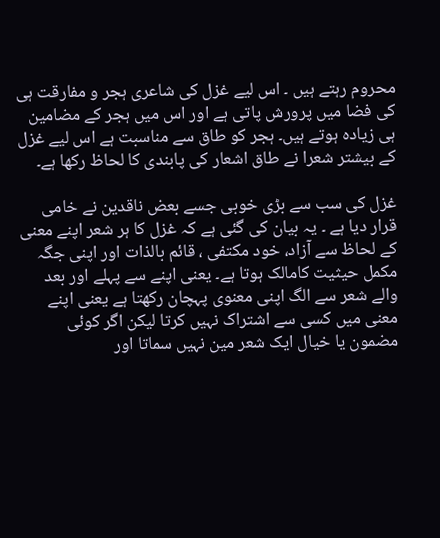محروم رہتے ہیں ۔ اس لیے غزل کی شاعری ہجر و مفارقت ہی کی فضا میں پرورش پاتی ہے اور اس میں ہجر کے مضامین ہی زیادہ ہوتے ہیں۔ ہجر کو طاق سے مناسبت ہے اس لیے غزل کے بیشتر شعرا نے طاق اشعار کی پابندی کا لحاظ رکھا ہے۔

غزل کی سب سے بڑی خوبی جسے بعض ناقدین نے خامی قرار دیا ہے ۔ یہ بیان کی گئی ہے کہ غزل کا ہر شعر اپنے معنی کے لحاظ سے آزاد، خود مکتفی ، قائم بالذات اور اپنی جگہ مکمل حیثیت کامالک ہوتا ہے۔ یعنی اپنے سے پہلے اور بعد والے شعر سے الگ اپنی معنوی پہچان رکھتا ہے یعنی اپنے معنی میں کسی سے اشتراک نہیں کرتا لیکن اگر کوئی مضمون یا خیال ایک شعر مین نہیں سماتا اور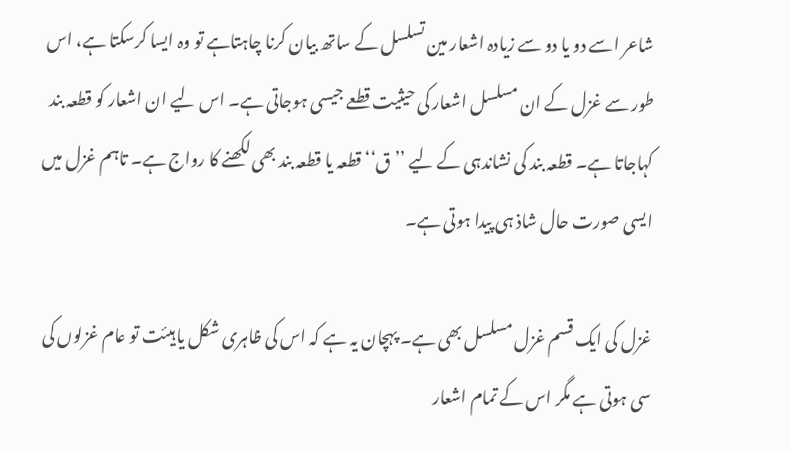شاعر اسے دو یا دو سے زیادہ اشعار مین تسلسل کے ساتھ بیان کرنا چاہتاہے تو وہ ایسا کرسکتا ہے، اس طور سے غزل کے ان مسلسل اشعار کی حیثیت قطعے جیسی ہوجاتی ہے۔ اس لیے ان اشعار کو قطعہ بند کہاجاتا ہے۔ قطعہ بند کی نشاندہی کے لیے ’’ق‘‘ قطعہ یا قطعہ بند بھی لکھنے کا رواج ہے۔ تاہم غزل میں ایسی صورت حال شاذ ہی پیدا ہوتی ہے۔

غزل کی ایک قسم غزل مسلسل بھی ہے۔ پہچان یہ ہے کہ اس کی ظاہری شکل یا ہیئت تو عام غزلوں کی سی ہوتی ہے مگر اس کے تمام اشعار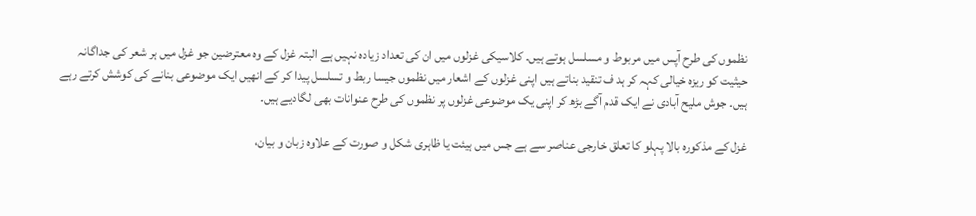نظموں کی طرح آپس میں مربوط و مسلسل ہوتے ہیں۔ کلاسیکی غزلوں میں ان کی تعداد زیادہ نہیں ہے البتہ غزل کے وہ معترضین جو غزل میں ہر شعر کی جداگانہ حیثیت کو ریزہ خیالی کہہ کر ہد ف تنقید بناتے ہیں اپنی غزلوں کے اشعار میں نظموں جیسا ربط و تسلسل پیدا کر کے انھیں ایک موضوعی بنانے کی کوشش کرتے رہے ہیں۔ جوش ملیح آبادی نے ایک قدم آگے بڑھ کر اپنی یک موضوعی غزلوں پر نظموں کی طرح عنوانات بھی لگادیے ہیں۔

غزل کے مذکورہ بالا پہلو کا تعلق خارجی عناصر سے ہے جس میں ہیئت یا ظاہری شکل و صورت کے علاوہ زبان و بیان،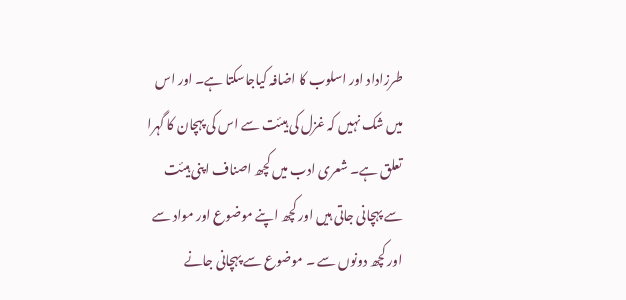طرزاداد اور اسلوب کا اضافہ کیاجاسکتا ہے۔ اور اس میں شک نہیں کہ غزل کی ہیئت سے اس کی پہچان کا گہرا تعلق ہے۔ شعری ادب میں کچھ اصناف اپنی ہیئت سے پہچانی جاتی ہیں اور کچھ اپنے موضوع اور مواد سے اور کچھ دونوں سے ۔ موضوع سے پہچانی جانے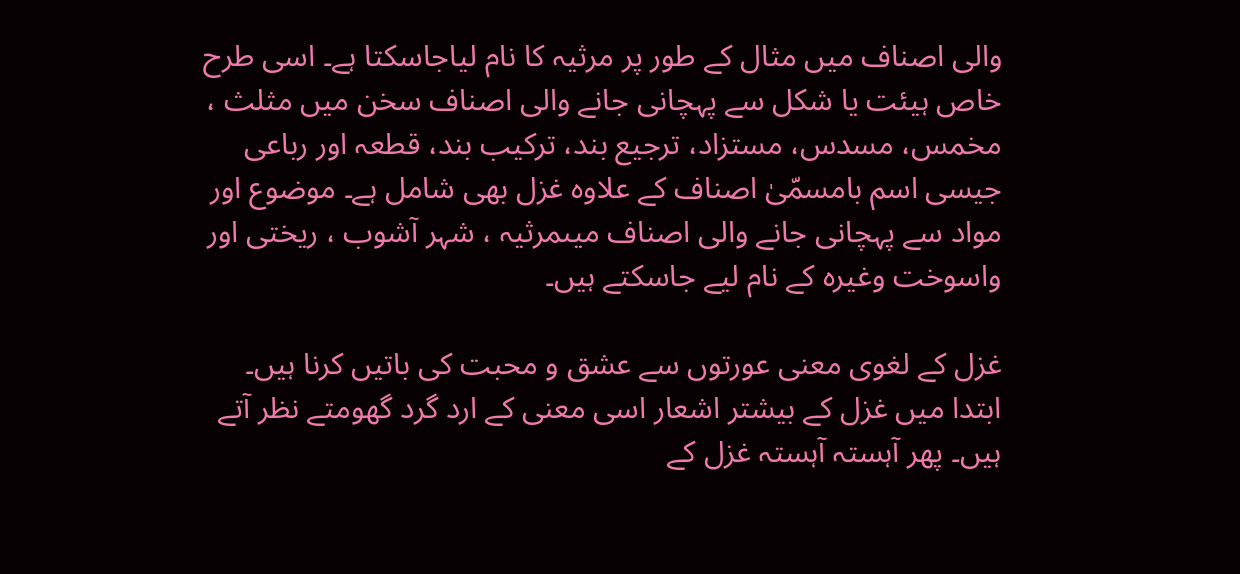والی اصناف میں مثال کے طور پر مرثیہ کا نام لیاجاسکتا ہے۔ اسی طرح خاص ہیئت یا شکل سے پہچانی جانے والی اصناف سخن میں مثلث ، مخمس، مسدس، مستزاد، ترجیع بند، ترکیب بند، قطعہ اور رباعی جیسی اسم بامسمّیٰ اصناف کے علاوہ غزل بھی شامل ہے۔ موضوع اور مواد سے پہچانی جانے والی اصناف میںمرثیہ ، شہر آشوب ، ریختی اور واسوخت وغیرہ کے نام لیے جاسکتے ہیں۔

غزل کے لغوی معنی عورتوں سے عشق و محبت کی باتیں کرنا ہیں۔ ابتدا میں غزل کے بیشتر اشعار اسی معنی کے ارد گرد گھومتے نظر آتے ہیں۔ پھر آہستہ آہستہ غزل کے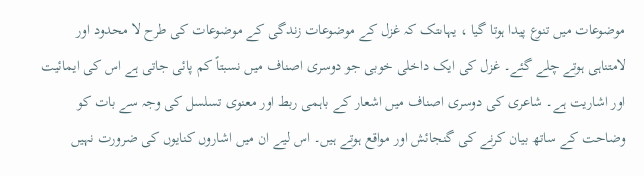موضوعات میں تنوع پیدا ہوتا گیا ، یہاںتک کہ غزل کے موضوعات زندگی کے موضوعات کی طرح لا محدود اور لامتناہی ہوتے چلے گئے۔ غزل کی ایک داخلی خوبی جو دوسری اصناف میں نسبتاً کم پائی جاتی ہے اس کی ایمائیت اور اشاریت ہے۔ شاعری کی دوسری اصناف میں اشعار کے باہمی ربط اور معنوی تسلسل کی وجہ سے بات کو وضاحت کے ساتھ بیان کرنے کی گنجائش اور مواقع ہوتے ہیں۔ اس لیے ان میں اشاروں کنایوں کی ضرورت نہیں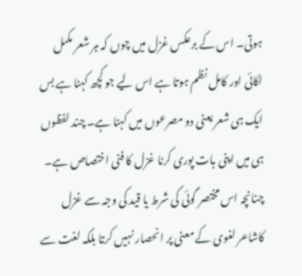ہوتی۔ اس کے برعکس غزل میں چوں کہ ہر شعر مکمل اکائی اور کامل نظم ہوتا ہے اس لیے جو کچھ کہنا ہے بس ایک ہی شعر یعنی دو مصرعوں میں کہنا ہے۔ چند لفظوں ہی میں اپنی بات پوری کرنا غزل کا فنی اختصاص ہے۔ چنانچہ اس مختصر گوئی کی شرط یا قید کی وجہ سے غزل کاشاعر لغوی کے معنی پر انحصار نہیں کرتا بلکہ لغت سے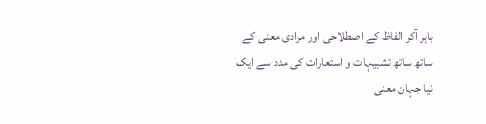باہر آکر الفاظ کے اصطلاحی اور مرادی معنی کے ساتھ ساتھ تشبیہات و استعارات کی مدد سے ایک نیا جہان معنی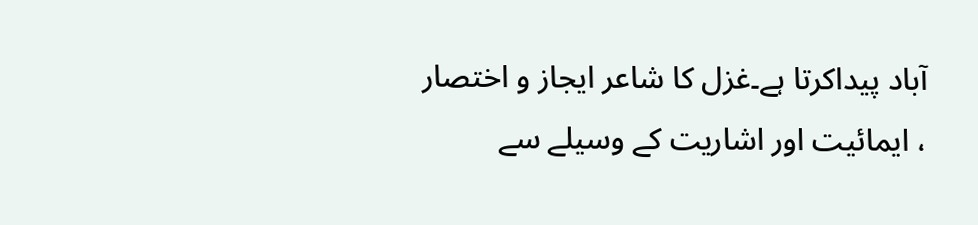آباد پیداکرتا ہے۔غزل کا شاعر ایجاز و اختصار ، ایمائیت اور اشاریت کے وسیلے سے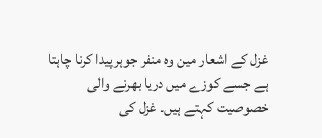غزل کے اشعار مین وہ منفر جوہرپیدا کرنا چاہتا ہے جسے کوزے میں دریا بھرنے والی خصوصیت کہتے ہیں۔ غزل کی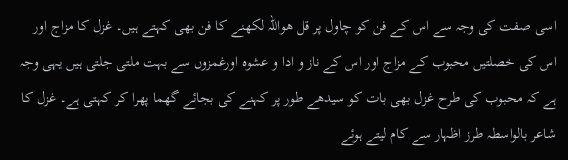اسی صفت کی وجہ سے اس کے فن کو چاول پر قل ھواللہ لکھنے کا فن بھی کہتے ہیں۔ غزل کا مزاج اور اس کی خصلتیں محبوب کے مزاج اور اس کے ناز و ادا و عشوہ اورغمزوں سے بہت ملتی جلتی ہیں یہی وجہ ہے کہ محبوب کی طرح غزل بھی بات کو سیدھے طور پر کہنے کی بجائے گھما پھرا کر کہتی ہے۔ غزل کا شاعر بالواسطہ طرز اظہار سے کام لیتے ہوئے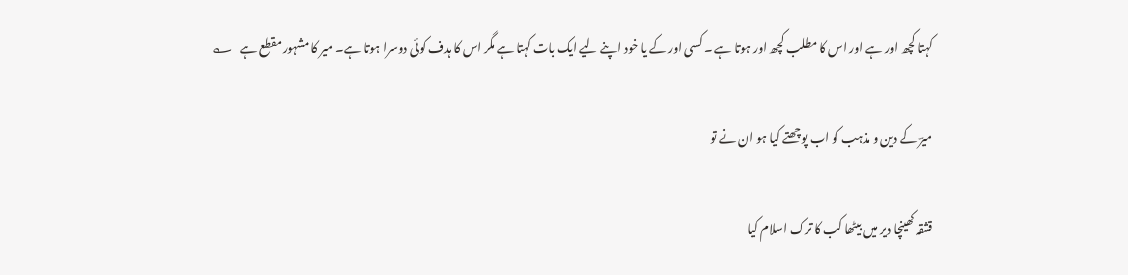کہتا کچھ اور ہے اور اس کا مطلب کچھ اور ہوتا ہے ۔ کسی اور کے یا خود اپنے لیے ایک بات کہتا ہے مگر اس کا ہدف کوئی دوسرا ہوتا ہے۔ میر کا مشہور مقطع ہے   ؎

میرؔ کے دین و مذہب کو اب پوچھتے کیا ہو ان نے تو

قشقہ کھینچا دیر میں بیٹھا کب کا ترک اسلام کیا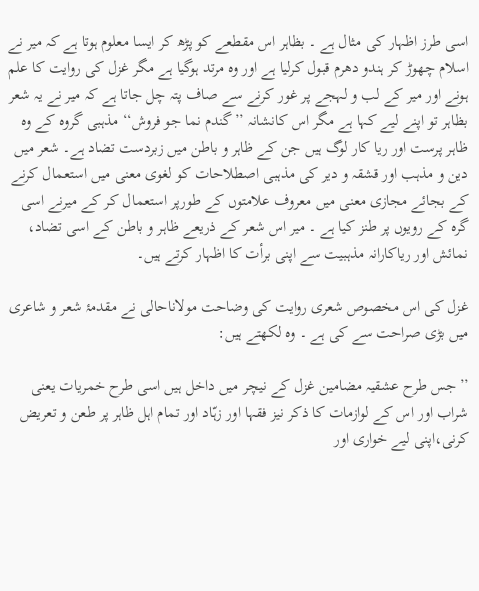اسی طرز اظہار کی مثال ہے ۔ بظاہر اس مقطعے کو پڑھ کر ایسا معلوم ہوتا ہے کہ میر نے اسلام چھوڑ کر ہندو دھرم قبول کرلیا ہے اور وہ مرتد ہوگیا ہے مگر غزل کی روایت کا علم ہونے اور میر کے لب و لہجے پر غور کرنے سے صاف پتہ چل جاتا ہے کہ میر نے یہ شعر بظاہر تو اپنے لیے کہا ہے مگر اس کانشانہ ’’گندم نما جو فروش‘‘ مذہبی گروہ کے وہ ظاہر پرست اور ریا کار لوگ ہیں جن کے ظاہر و باطن میں زبردست تضاد ہے۔ شعر میں دین و مذہب اور قشقہ و دیر کی مذہبی اصطلاحات کو لغوی معنی میں استعمال کرنے کے بجائے مجازی معنی میں معروف علامتوں کے طورپر استعمال کر کے میرنے اسی گرہ کے رویوں پر طنز کیا ہے ۔ میر اس شعر کے ذریعے ظاہر و باطن کے اسی تضاد، نمائش اور ریاکارانہ مذہبیت سے اپنی برأت کا اظہار کرتے ہیں۔

غزل کی اس مخصوص شعری روایت کی وضاحت مولاناحالی نے مقدمۂ شعر و شاعری میں بڑی صراحت سے کی ہے ۔ وہ لکھتے ہیں:

’’جس طرح عشقیہ مضامین غزل کے نیچر میں داخل ہیں اسی طرح خمریات یعنی شراب اور اس کے لوازمات کا ذکر نیز فقہا اور زہّاد اور تمام اہل ظاہر پر طعن و تعریض کرنی،اپنی لیے خواری اور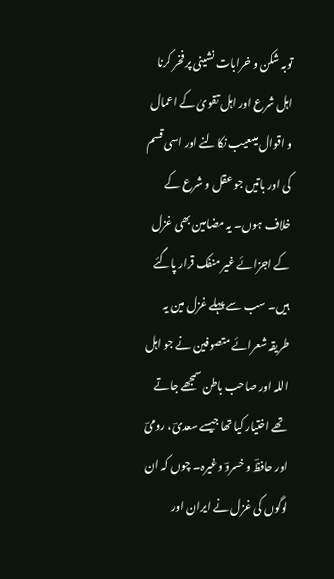توبہ شکن و خرابات نشینی پر فخر کرنا اہل شرع اور اہل تقویٰ کے اعمال و اقوال میںعیب نکالنے اور اسی قسم کی اور باتیں جو عقل و شرع کے خلاف ہوں۔ یہ مضامین بھی غزل کے اجزائے غیر منفک قرار پاگئے ہیں۔ سب سے پہلے غزل مین یہ طریقہ شعرائے متصوفین نے جو اہل اللہ اور صاحب باطن سمجھے جاتے تھے اختیار کیا تھا جیسے سعدیؔ، رومیؔ اور حافظؔ و خسروؔ وغیرہ۔ چوں کہ ان لوگوں کی غزل نے ایران اور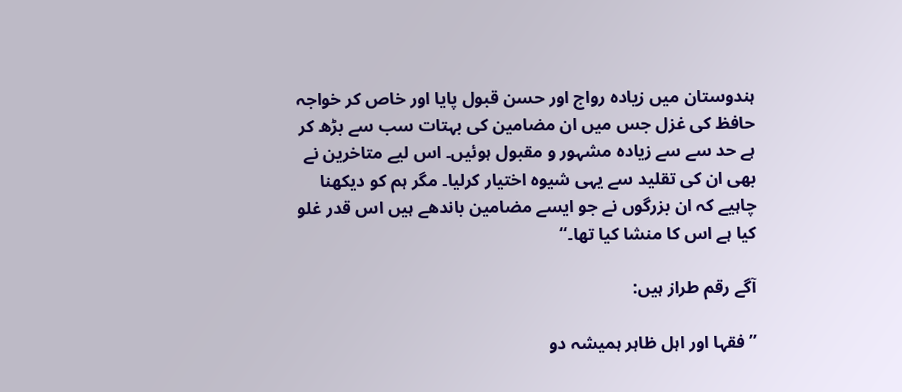ہندوستان میں زیادہ رواج اور حسن قبول پایا اور خاص کر خواجہ حافظ کی غزل جس میں ان مضامین کی بہتات سب سے بڑھ کر ہے حد سے سے زیادہ مشہور و مقبول ہوئیں۔ اس لیے متاخرین نے بھی ان کی تقلید سے یہی شیوہ اختیار کرلیا۔ مگر ہم کو دیکھنا چاہیے کہ ان بزرگوں نے جو ایسے مضامین باندھے ہیں اس قدر غلو کیا ہے اس کا منشا کیا تھا۔‘‘

آگے رقم طراز ہیں:

’’فقہا اور اہل ظاہر ہمیشہ دو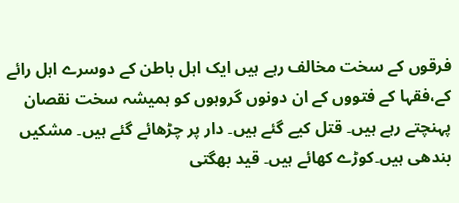فرقوں کے سخت مخالف رہے ہیں ایک اہل باطن کے دوسرے اہل رائے کے،فقہا کے فتووں کے ان دونوں گروہوں کو ہمیشہ سخت نقصان پہنچتے رہے ہیں۔ قتل کیے گئے ہیں۔ دار پر چڑھائے گئے ہیں۔ مشکیں بندھی ہیں۔کوڑے کھائے ہیں۔ قید بھگتی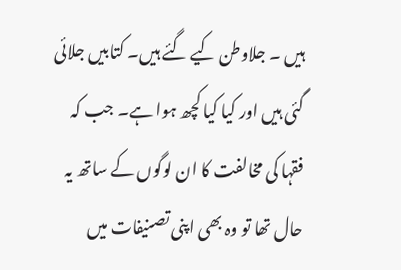ہیں ۔ جلاوطن کیے گئے ہیں۔ کتابیں جلائی گئی ہیں اور کیا کیا کچھ ہوا ہے۔ جب کہ فقہا کی مخالفت کا ان لوگوں کے ساتھ یہ حال تھا تو وہ بھی اپنی تصنیفات میں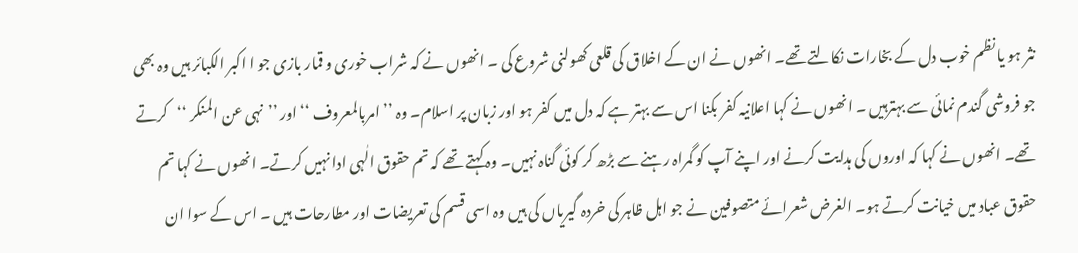نثر ہو یا نظم خوب دل کے بخارات نکالتے تھے۔ انھوں نے ان کے اخلاق کی قلعی کھولنی شروع کی ۔ انھوں نے کہ شراب خوری و قمار بازی جو ا اکبر الکبائر ہیں وہ بھی جو فروشی گندم نمائی سے بہترہیں ۔ انھوں نے کہا اعلانیہ کفر بکنا اس سے بہتر ہے کہ دل میں کفر ہو اور زبان پر اسلام۔ وہ ’’امربالمعروف ‘‘اور ’’نہی عن المنکر ‘‘کرتے تھے۔ انھوں نے کہا کہ اوروں کی ہدایت کرنے اور اپنے آپ کو گمراہ رہنے سے بڑھ کر کوئی گناہ نہیں۔ وہ کہتے تھے کہ تم حقوق الٰہی ادا نہیں کرتے۔ انھوں نے کہا تم حقوق عباد میں خیانت کرتے ہو۔ الغرض شعرائے متصوفین نے جو اہل ظاہر کی خردہ گیریاں کی ہیں وہ اسی قسم کی تعریضات اور مطارحات ہیں ۔ اس کے سوا ان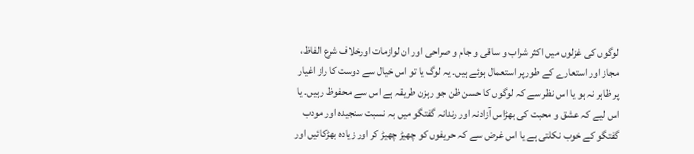لوگوں کی غزلوں میں اکثر شراب و ساقی و جام و صراحی اور ان لوازمات اورخلاف شرع الفاظ، مجاز اور استعارے کے طورپر استعمال ہوئے ہیں۔ یہ لوگ یا تو اس خیال سے دوست کا راز اغیار پر ظاہر نہ ہو یا اس نظر سے کہ لوگوں کا حسن ظن جو رہزن طریقہ ہے اس سے محفوظ رہیں۔ یا اس لیے کہ عشق و محبت کی بھڑاس آزادنہ اور رندانہ گفتگو میں بہ نسبت سنجیدہ اور مودب گفتگو کے خوب نکلتی ہے یا اس غرض سے کہ حریفوں کو چھیڑ چھیڑ کر اور زیادہ بھڑکائیں اور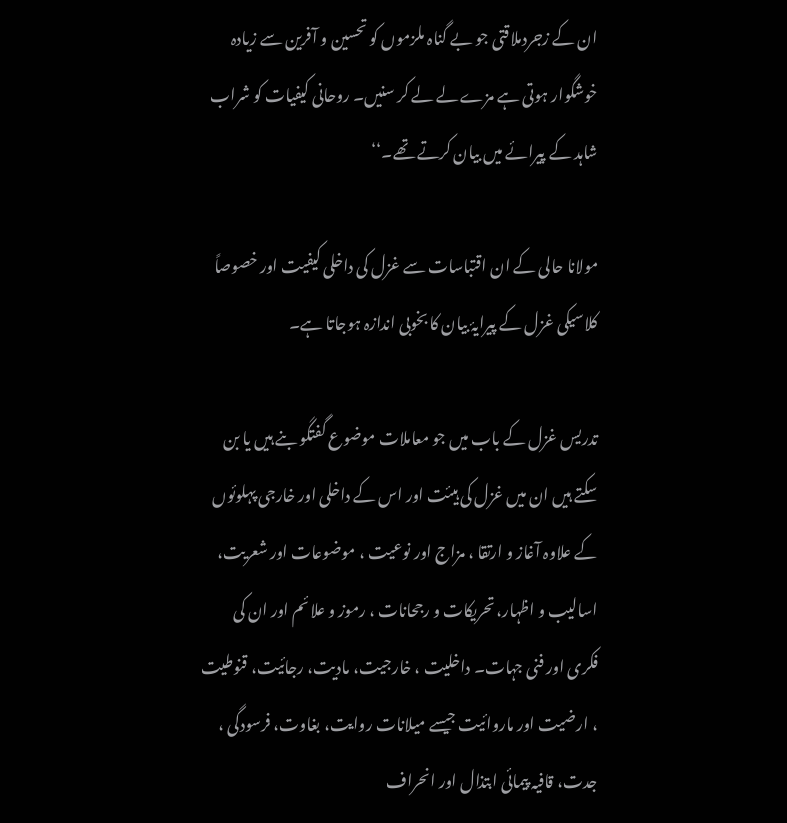ان کے زجردملاقتی جو بے گناہ ملزموں کو تحسین و آفرین سے زیادہ خوشگوار ہوتی ہے مزے لے لے کر سنیں۔ روحانی کیفیات کو شراب شاہد کے پیرائے میں بیان کرتے تھے۔‘‘

مولانا حالی کے ان اقتباسات سے غزل کی داخلی کیفیت اور خصوصاً کلاسیکی غزل کے پیرایۂ بیان کا بخوبی اندازہ ہوجاتا ہے۔

تدریس غزل کے باب میں جو معاملات موضوع گفتگو بنے ہیں یا بن سکتے ہیں ان میں غزل کی ہیئت اور اس کے داخلی اور خارجی پہلوئوں کے علاوہ آغاز و ارتقا ، مزاج اور نوعیت ، موضوعات اور شعریت، اسالیب و اظہار، تحریکات و رجحانات ، رموز و علائم اور ان کی فکری اور فنی جہات۔ داخلیت ، خارجیت، مادیت، رجائیت، قنوطیت ، ارضیت اور ماروائیت جیسے میلانات روایت، بغاوت، فرسودگی ، جدت، قافیہ پیمائی ابتذال اور انحراف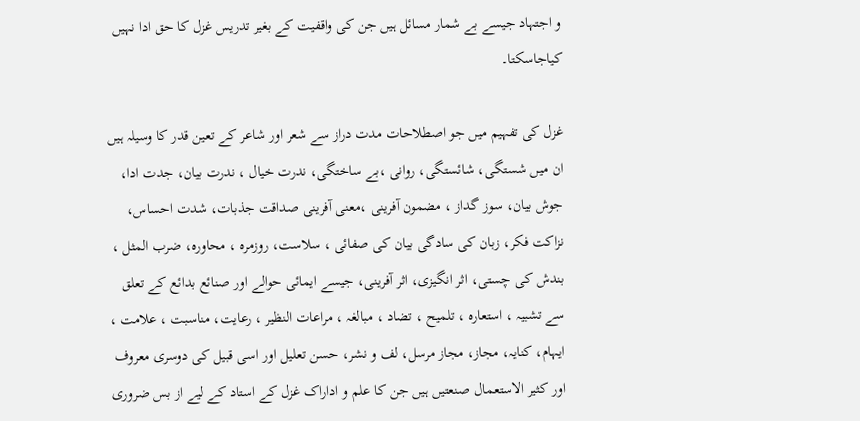و اجتہاد جیسے بے شمار مسائل ہیں جن کی واقفیت کے بغیر تدریس غزل کا حق ادا نہیں کیاجاسکتا۔

غزل کی تفہیم میں جو اصطلاحات مدت دراز سے شعر اور شاعر کے تعین قدر کا وسیلہ ہیں ان میں شستگی، شائستگی، روانی ،بے ساختگی، ندرت خیال ، ندرت بیان، جدت ادا، جوش بیان، سوز گداز ، مضمون آفرینی ،معنی آفرینی صداقت جذبات، شدت احساس، نزاکت فکر، زبان کی سادگی بیان کی صفائی ، سلاست، روزمرہ ، محاورہ، ضرب المثل ، بندش کی چستی، اثر انگیزی، اثر آفرینی، جیسے ایمائی حوالے اور صنائع بدائع کے تعلق سے تشبیہ ، استعارہ ، تلمیح ، تضاد ، مبالغہ ، مراعات النظیر ، رعایت، مناسبت ، علامت ، ایہام، کنایہ، مجاز، مجاز مرسل، لف و نشر، حسن تعلیل اور اسی قبیل کی دوسری معروف اور کثیر الاستعمال صنعتیں ہیں جن کا علم و اداراک غزل کے استاد کے لیے از بس ضروری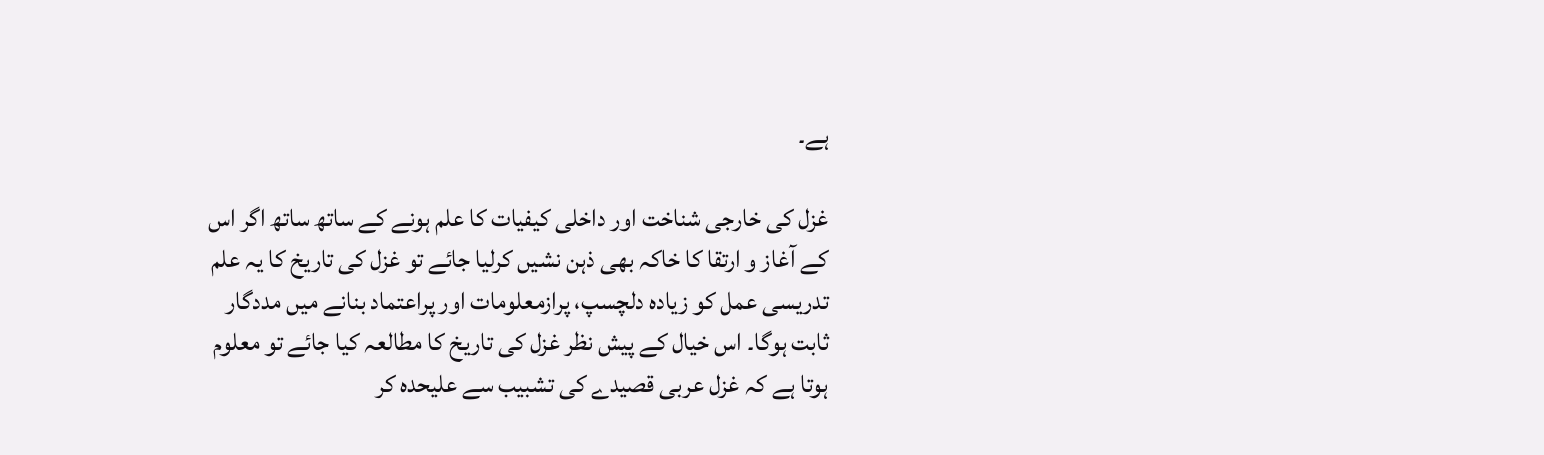ہے۔

غزل کی خارجی شناخت اور داخلی کیفیات کا علم ہونے کے ساتھ ساتھ اگر اس کے آغاز و ارتقا کا خاکہ بھی ذہن نشیں کرلیا جائے تو غزل کی تاریخ کا یہ علم تدریسی عمل کو زیادہ دلچسپ، پرازمعلومات اور پراعتماد بنانے میں مددگار ثابت ہوگا۔ اس خیال کے پیش نظر غزل کی تاریخ کا مطالعہ کیا جائے تو معلوم ہوتا ہے کہ غزل عربی قصیدے کی تشبیب سے علیحدہ کر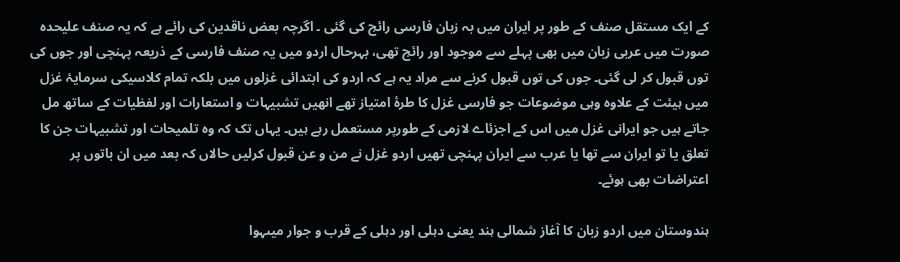کے ایک مستقل صنف کے طور پر ایران میں بہ زبان فارسی رائج کی گئی ۔ اگرچہ بعض ناقدین کی رائے ہے کہ یہ صنف علیحدہ صورت میں عربی زبان میں بھی پہلے سے موجود اور رائج تھی، بہرحال اردو میں یہ صنف فارسی کے ذریعہ پہنچی اور جوں کی توں قبول کر لی گئی۔ جوں کی توں قبول کرنے سے مراد یہ ہے کہ اردو کی ابتدائی غزلوں میں بلکہ تمام کلاسیکی سرمایۂ غزل میں ہیئت کے علاوہ وہی موضوعات جو فارسی غزل کا طرۂ امتیاز تھے انھیں تشبیہات و استعارات اور لفظیات کے ساتھ مل جاتے ہیں جو ایرانی غزل میں اس کے اجزئاے لازمی کے طورپر مستعمل رہے ہیں۔ یہاں تک کہ وہ تلمیحات اور تشبیہات جن کا تعلق یا تو ایران سے تھا یا عرب سے ایران پہنچی تھیں اردو غزل نے من و عن قبول کرلیں حالاں کہ بعد میں ان باتوں پر اعتراضات بھی ہوئے۔

ہندوستان میں اردو زبان کا آغاز شمالی ہند یعنی دہلی اور دہلی کے قرب و جوار میںہوا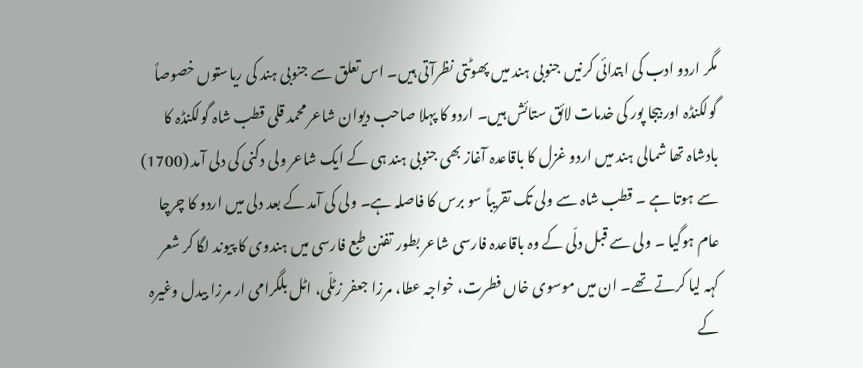مگر اردو ادب کی ابتدائی کرنیں جنوبی ہند میں پھوٹتی نظرآتی ہیں۔ اس تعلق سے جنوبی ہند کی ریاستوں خصوصاً گولکنڈہ اور بیجا پور کی خدمات لائق ستائش ہیں۔ اردو کا پہلا صاحب دیوان شاعر محمد قلی قطب شاہ گولکنڈہ کا بادشاہ تھا شمالی ہند میں اردو غزل کا باقاعدہ آغاز بھی جنوبی ہند ہی کے ایک شاعر ولی دکنی کی دلی آمد (1700) سے ہوتا ہے ۔ قطب شاہ سے ولی تک تقریباً سو برس کا فاصلہ ہے۔ ولی کی آمد کے بعد دلی میں اردو کا چرچا عام ہوگیا ۔ ولی سے قبل دلّی کے وہ باقاعدہ فارسی شاعر بطور تفنن طبع فارسی میں ہندوی کا پیوند لگا کر شعر کہہ لیا کرتے تھے۔ ان میں موسوی خاں فطرت، خواجہ عطا، مرزا جعفر زٹلّی، اٹل بلگرامی ار مرزا بیدل وغیرہ کے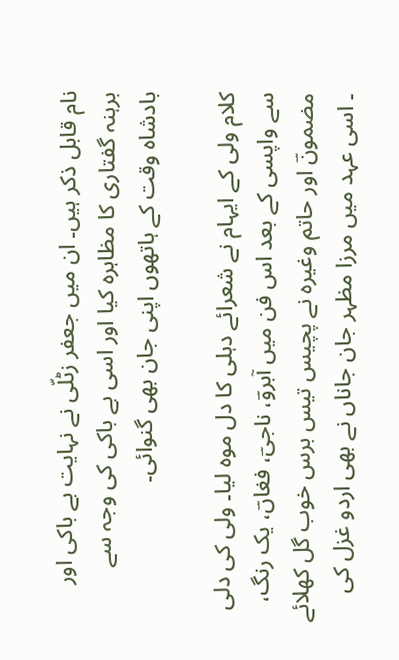نام قابل ذکر ہیں۔ ان میں جعفر زٹلّی نے نہایت بے باکی اور برہنہ گفتاری کا مظاہرہ کیا اور اسی بے باکی کی وجہ سے بادشاہ وقت کے ہاتھوں اپنی جان بھی گنوائی۔

کلام ولی کے ایہام نے شعرائے دہلی کا دل موہ لیا۔ ولی کی دلی سے واپسی کے بعد اس فن میں آبروؔ، ناجیؔ، فغاںؔ، یک رنگ، مضمونؔ اور حاتم وغیرہ نے پچیس تیس برس خوب گل کھلائے ۔ اسی عہد میں مرزا مظہر جان جاناں نے بھی اردو غزل کی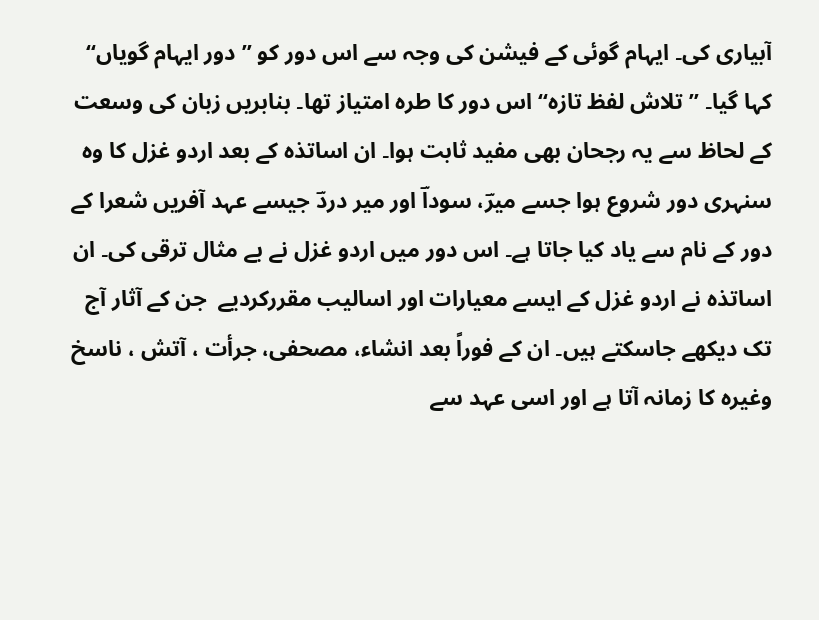آبیاری کی۔ ایہام گوئی کے فیشن کی وجہ سے اس دور کو ’’دور ایہام گویاں‘‘ کہا گیا۔ ’’تلاش لفظ تازہ‘‘ اس دور کا طرہ امتیاز تھا۔ بنابریں زبان کی وسعت کے لحاظ سے یہ رجحان بھی مفید ثابت ہوا۔ ان اساتذہ کے بعد اردو غزل کا وہ سنہری دور شروع ہوا جسے میرؔ، سوداؔ اور میر دردؔ جیسے عہد آفریں شعرا کے دور کے نام سے یاد کیا جاتا ہے۔ اس دور میں اردو غزل نے بے مثال ترقی کی۔ ان اساتذہ نے اردو غزل کے ایسے معیارات اور اسالیب مقررکردیے  جن کے آثار آج تک دیکھے جاسکتے ہیں۔ ان کے فوراً بعد انشاء، مصحفی، جرأت ، آتش ، ناسخ وغیرہ کا زمانہ آتا ہے اور اسی عہد سے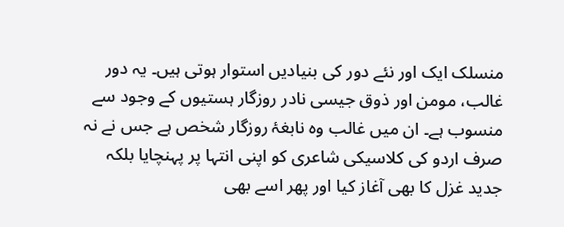منسلک ایک اور نئے دور کی بنیادیں استوار ہوتی ہیں۔ یہ دور غالب، مومن اور ذوق جیسی نادر روزگار ہستیوں کے وجود سے منسوب ہے۔ ان میں غالب وہ نابغۂ روزگار شخص ہے جس نے نہ صرف اردو کی کلاسیکی شاعری کو اپنی انتہا پر پہنچایا بلکہ جدید غزل کا بھی آغاز کیا اور پھر اسے بھی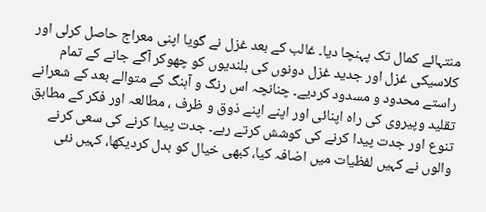منتہائے کمال تک پہنچا دیا۔ غالب کے بعد غزل نے گویا اپنی معراج حاصل کرلی اور کلاسیکی غزل اور جدید غزل دونوں کی بلندیوں کو چھوکر آگے جانے کے تمام راستے محدود و مسدود کردیے۔ چنانچہ اس رنگ و آہنگ کے متوالے بعد کے شعرانے تقلید وپیروی کی راہ اپنائی اور اپنے اپنے ذوق و ظرف ، مطالعہ اور فکر کے مطابق تنوع اور جدت پیدا کرنے کی کوشش کرتے رہے۔ جدت پیدا کرنے کی سعی کرنے والوں نے کہیں لفظیات میں اضافہ کیا، کبھی خیال کو بدل کردیکھا، کہیں نئی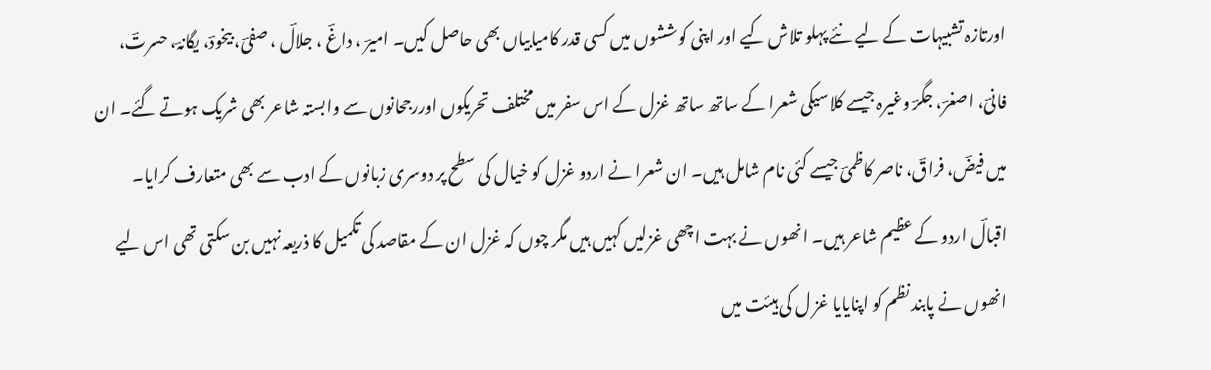اورتازہ تشبیہات کے لیے نئے پہلو تلاش کیے اور اپنی کوششوں میں کسی قدر کامیابیاں بھی حاصل کیں۔ امیرؔ ، داغؔ ، جلالؔ ، صفیؔ، بیخودؔ، یگانہؔ، حسرتؔ، فانیؔ، اصغرؔ، جگرؔ وغیرہ جیسے کلاسیکی شعرا کے ساتھ ساتھ غزل کے اس سفر میں مختلف تحریکوں اوررجحانوں سے وابستہ شاعر بھی شریک ہوتے گئے۔ ان میں فیضؔ، فراقؔ، ناصر کاظمیؔ جیسے کئی نام شامل ہیں۔ ان شعرا نے اردو غزل کو خیال کی سطح پر دوسری زبانوں کے ادب سے بھی متعارف کرایا۔ اقبالؔ اردو کے عظیم شاعر ہیں۔ انھوں نے بہت اچھی غزلیں کہیں ہیں مگر چوں کہ غزل ان کے مقاصد کی تکمیل کا ذریعہ نہیں بن سکتی تھی اس لیے انھوں نے پابند نظم کو اپنایایا غز ل کی ہیئت میں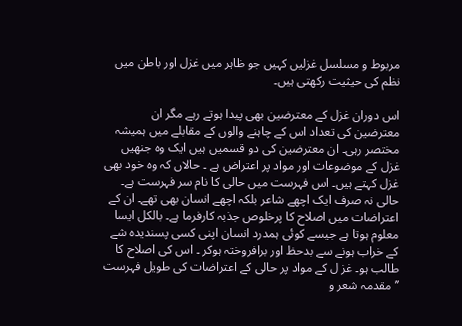مربوط و مسلسل غزلیں کہیں جو ظاہر میں غزل اور باطن میں نظم کی حیثیت رکھتی ہیں۔

اس دوران غزل کے معترضین بھی پیدا ہوتے رہے مگر ان معترضین کی تعداد اس کے چاہنے والوں کے مقابلے میں ہمیشہ مختصر رہی۔ ان معترضین کی دو قسمیں ہیں ایک وہ جنھیں غزل کے موضوعات اور مواد پر اعتراض ہے ۔ حالاں کہ وہ خود بھی غزل کہتے ہیں۔ اس فہرست میں حالی کا نام سر فہرست ہے۔ حالی نہ صرف ایک اچھے شاعر بلکہ اچھے انسان بھی تھے۔ ان کے اعتراضات میں اصلاح کا پرخلوص جذبہ کارفرما ہے۔ بالکل ایسا معلوم ہوتا ہے جیسے کوئی ہمدرد انسان اپنی کسی پسندیدہ شے کے خراب ہونے سے بدحظ اور برافروختہ ہوکر ۔ اس کی اصلاح کا طالب ہو۔ غز ل کے مواد پر حالی کے اعتراضات کی طویل فہرست ’’مقدمہ شعر و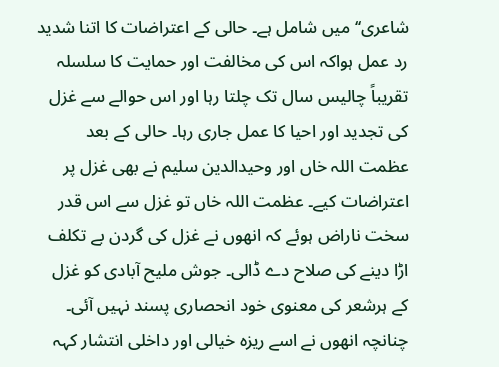شاعری‘‘ میں شامل ہے۔ حالی کے اعتراضات کا اتنا شدید رد عمل ہواکہ اس کی مخالفت اور حمایت کا سلسلہ تقریباً چالیس سال تک چلتا رہا اور اس حوالے سے غزل کی تجدید اور احیا کا عمل جاری رہا۔ حالی کے بعد عظمت اللہ خاں اور وحیدالدین سلیم نے بھی غزل پر اعتراضات کیے۔ عظمت اللہ خاں تو غزل سے اس قدر سخت ناراض ہوئے کہ انھوں نے غزل کی گردن بے تکلف اڑا دینے کی صلاح دے ڈالی۔ جوش ملیح آبادی کو غزل کے ہرشعر کی معنوی خود انحصاری پسند نہیں آئی۔ چنانچہ انھوں نے اسے ریزہ خیالی اور داخلی انتشار کہہ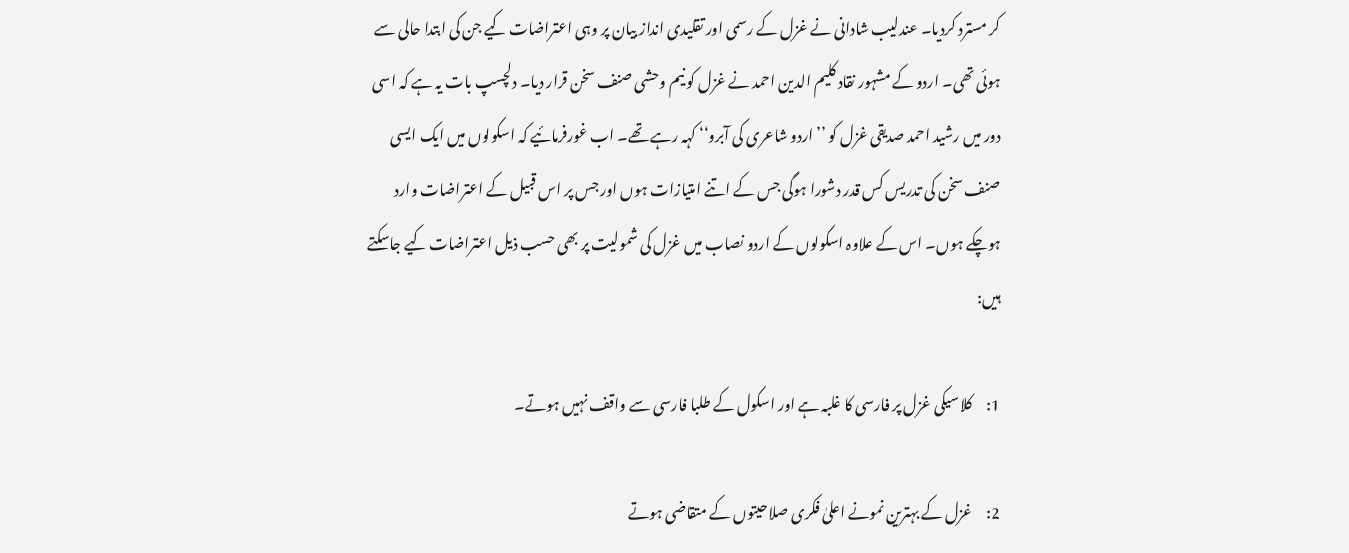کر مسترد کردیا۔ عندلیب شادانی نے غزل کے رسمی اور تقلیدی انداز بیان پر وہی اعتراضات کیے جن کی ابتدا حالی سے ہوئی تھی۔ اردو کے مشہور نقاد کلیم الدین احمد نے غزل کو نیم وحشی صنف سخن قرار دیا۔ دلچسپ بات یہ ہے کہ اسی دور میں رشید احمد صدیقی غزل کو ’’اردو شاعری کی آبرو‘‘ کہہ رہے تھے۔ اب غورفرمائیے کہ اسکولوں میں ایک ایسی صنف سخن کی تدریس کس قدر دشورا ہوگی جس کے اتنے امتیازات ہوں اور جس پر اس قبیل کے اعتراضات وارد ہوچکے ہوں۔ اس کے علاوہ اسکولوں کے اردو نصاب میں غزل کی شمولیت پر بھی حسب ذیل اعتراضات کیے جاسکتے ہیں:

1:     کلاسیکی غزل پر فارسی کا غلبہ ہے اور اسکول کے طلبا فارسی سے واقف نہیں ہوتے۔

2:     غزل کے بہترین نمونے اعلیٰ فکری صلاحیتوں کے متقاضی ہوتے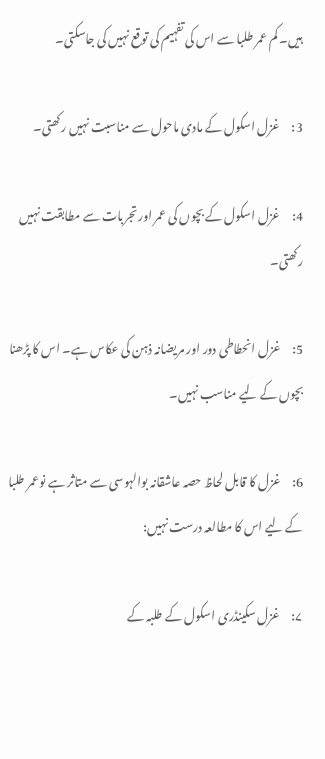ہیں۔ کم عمر طلبا سے اس کی تفہیم کی توقع نہیں کی جاسکتی۔

3:     غزل اسکول کے مادی ماحول سے مناسبت نہیں رکھتی۔

4:     غزل اسکول کے بچوں کی عمر اور تجربات سے مطابقت نہیں رکھتی۔

5:     غزل انحطاطی دور اور مریضانہ ذہن کی عکاس ہے۔ اس کا پڑھنا بچوں کے لیے مناسب نہیں۔

6:     غزل کا قابل لحاظ حصہ عاشقانہ بوالہوسی سے متاثر ہے نوعمر طلبا کے لیے اس کا مطالعہ درست نہیں:

۷:     غزل سکینڈری اسکول کے طلبہ کے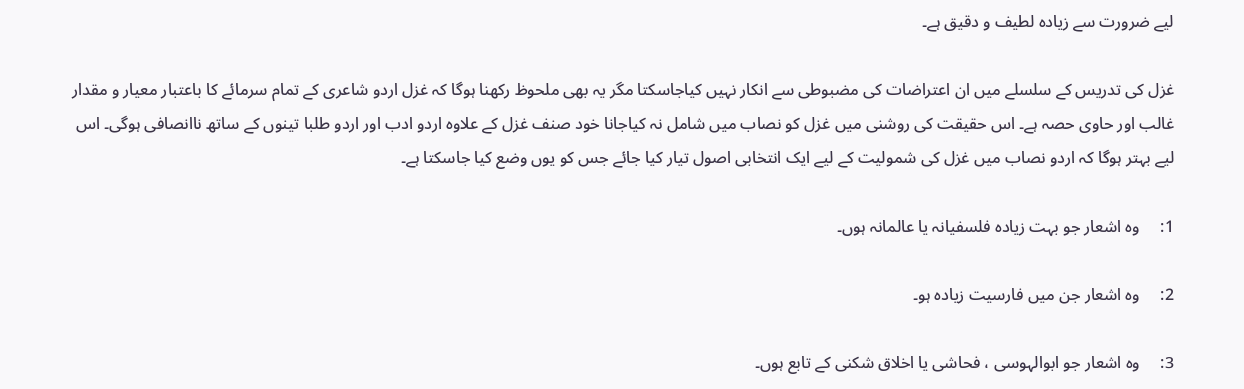لیے ضرورت سے زیادہ لطیف و دقیق ہے۔

غزل کی تدریس کے سلسلے میں ان اعتراضات کی مضبوطی سے انکار نہیں کیاجاسکتا مگر یہ بھی ملحوظ رکھنا ہوگا کہ غزل اردو شاعری کے تمام سرمائے کا باعتبار معیار و مقدار غالب اور حاوی حصہ ہے۔ اس حقیقت کی روشنی میں غزل کو نصاب میں شامل نہ کیاجانا خود صنف غزل کے علاوہ اردو ادب اور اردو طلبا تینوں کے ساتھ ناانصافی ہوگی۔ اس لیے بہتر ہوگا کہ اردو نصاب میں غزل کی شمولیت کے لیے ایک انتخابی اصول تیار کیا جائے جس کو یوں وضع کیا جاسکتا ہے۔

1:     وہ اشعار جو بہت زیادہ فلسفیانہ یا عالمانہ ہوں۔

2:     وہ اشعار جن میں فارسیت زیادہ ہو۔

3:     وہ اشعار جو ابوالہوسی ، فحاشی یا اخلاق شکنی کے تابع ہوں۔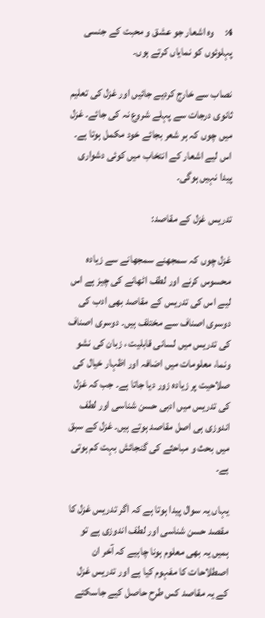4:     وہ اشعار جو عشق و محبت کے جنسی پہلوئوں کو نمایاں کرتے ہوں۔

نصاب سے خارج کردیے جائیں اور غزل کی تعلیم ثانوی درجات سے پہلے شروع نہ کی جائے۔ غزل میں چوں کہ ہر شعر بجائے خود مکمل ہوتا ہے۔ اس لیے اشعار کے انتخاب میں کوئی دشواری پیدا نہیں ہوگی۔

تدریس غزل کے مقاصد:

غزل چوں کہ سمجھنے سمجھانے سے زیادہ محسوس کرنے اور لطف اٹھانے کی چیز ہے اس لیے اس کی تدریس کے مقاصد بھی ادب کی دوسری اصناف سے مختلف ہیں۔ دوسری اصناف کی تدریس میں لسانی قابلیت ، زبان کی نشو ونما، معلومات میں اضافہ اور اظہار خیال کی صلاحیت پر زیادہ زور دیا جاتا ہے۔ جب کہ غزل کی تدریس میں ادبی حسن شناسی اور لطف اندوزی ہی اصل مقاصد ہوتے ہیں۔ غزل کے سبق میں بحث و مباحثے کی گنجائش بہت کم ہوتی ہے۔

یہاں یہ سوال پیدا ہوتا ہے کہ اگر تدریس غزل کا مقصد حسن شناسی اور لطف اندوزی ہے تو ہمیں یہ بھی معلوم ہونا چاہیے کہ آخر ان اصطلاحات کا مفہوم کیا ہے اور تدریس غزل کے یہ مقاصد کس طرح حاصل کیے جاسکتے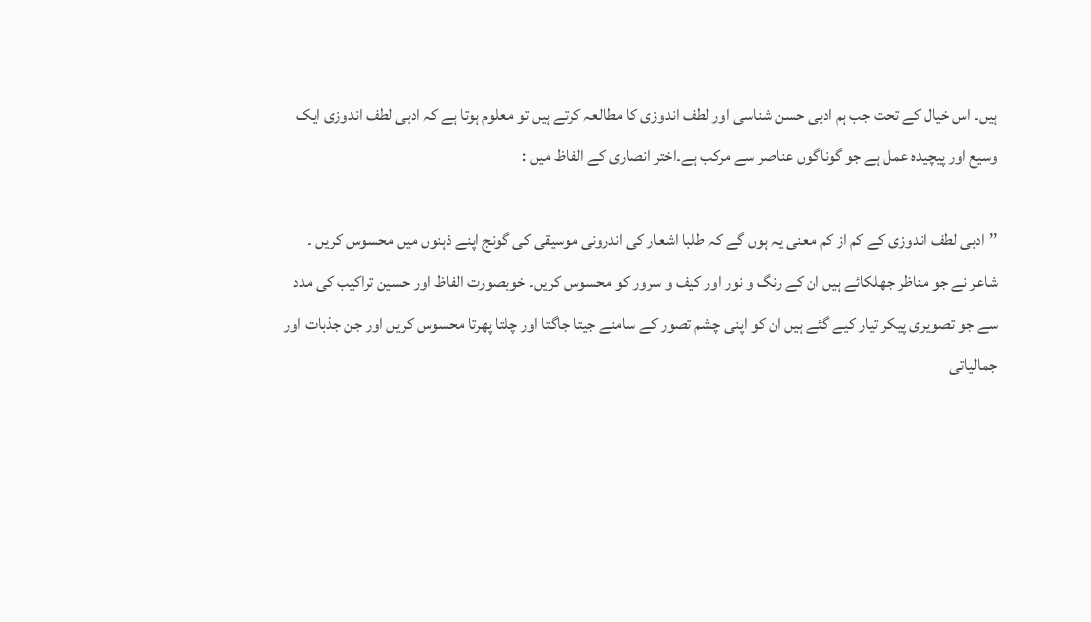ہیں۔ اس خیال کے تحت جب ہم ادبی حسن شناسی اور لطف اندوزی کا مطالعہ کرتے ہیں تو معلوم ہوتا ہے کہ ادبی لطف اندوزی ایک وسیع اور پیچیدہ عمل ہے جو گوناگوں عناصر سے مرکب ہے۔اختر انصاری کے الفاظ میں :

’’ادبی لطف اندوزی کے کم از کم معنی یہ ہوں گے کہ طلبا اشعار کی اندرونی موسیقی کی گونج اپنے ذہنوں میں محسوس کریں ۔ شاعر نے جو مناظر جھلکائے ہیں ان کے رنگ و نور اور کیف و سرور کو محسوس کریں۔ خوبصورت الفاظ اور حسین تراکیب کی مدد سے جو تصویری پیکر تیار کیے گئے ہیں ان کو اپنی چشم تصور کے سامنے جیتا جاگتا اور چلتا پھرتا محسوس کریں اور جن جذبات اور جمالیاتی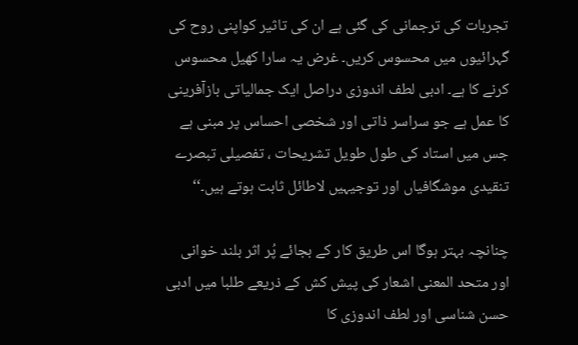تجربات کی ترجمانی کی گئی ہے ان کی تاثیر کواپنی روح کی گہرائیوں میں محسوس کریں۔ غرض یہ سارا کھیل محسوس کرنے کا ہے۔ ادبی لطف اندوزی دراصل ایک جمالیاتی بازآفرینی کا عمل ہے جو سراسر ذاتی اور شخصی احساس پر مبنی ہے جس میں استاد کی طول طویل تشریحات ، تفصیلی تبصرے تنقیدی موشگافیاں اور توجیہیں لاطائل ثابت ہوتے ہیں۔‘‘

چنانچہ بہتر ہوگا اس طریق کار کے بجائے پُر اثر بلند خوانی اور متحد المعنی اشعار کی پیش کش کے ذریعے طلبا میں ادبی حسن شناسی اور لطف اندوزی کا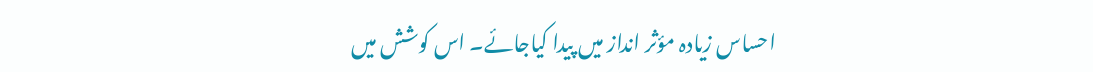احساس زیادہ مؤثر انداز میں پیدا کیاجائے۔ اس کوشش میں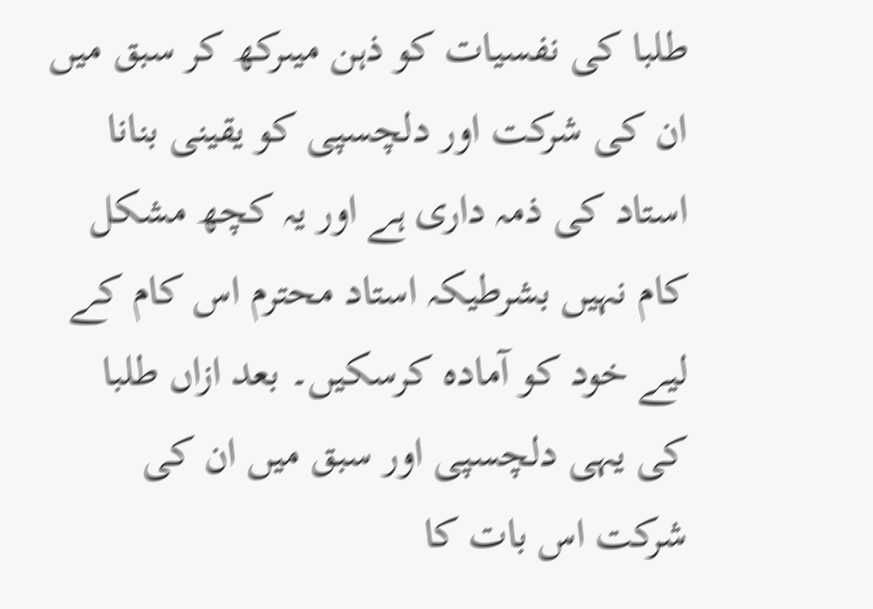طلبا کی نفسیات کو ذہن میںرکھ کر سبق میں ان کی شرکت اور دلچسپی کو یقینی بنانا استاد کی ذمہ داری ہے اور یہ کچھ مشکل کام نہیں بشرطیکہ استاد محترم اس کام کے لیے خود کو آمادہ کرسکیں۔ بعد ازاں طلبا کی یہی دلچسپی اور سبق میں ان کی شرکت اس بات کا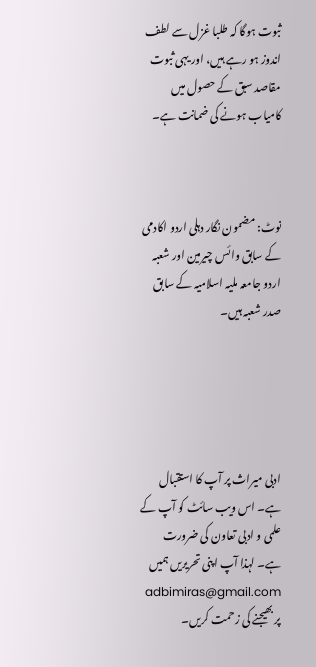ثبوت ہوگا کہ طلبا غزل سے لطف اندوز ہو رہے ہیں، اور یہی ثبوت مقاصد سبق کے حصول میں کامیاب ہونے کی ضمانت ہے۔



نوٹ: مضمون نگار دہلی اردو اکادمی کے سابق وائس چیرمین اور شعبہ اردو جامعہ ملیہ اسلامیہ کے سابق صدر شعبہ ہیں۔





ادبی میراث پر آپ کا استقبال ہے۔ اس ویب سائٹ کو آپ کے علمی و ادبی تعاون کی ضرورت ہے۔ لہذا آپ اپنی تحریریں ہمیں adbimiras@gmail.com  پر بھیجنے کی زحمت کریں۔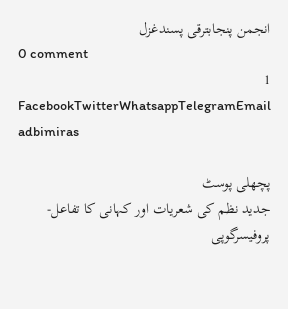انجمن پنجابترقی پسندغزل
0 comment
1
FacebookTwitterWhatsappTelegramEmail
adbimiras

پچھلی پوسٹ
جدید نظم کی شعریات اور کہانی کا تفاعل-پروفیسرگوپی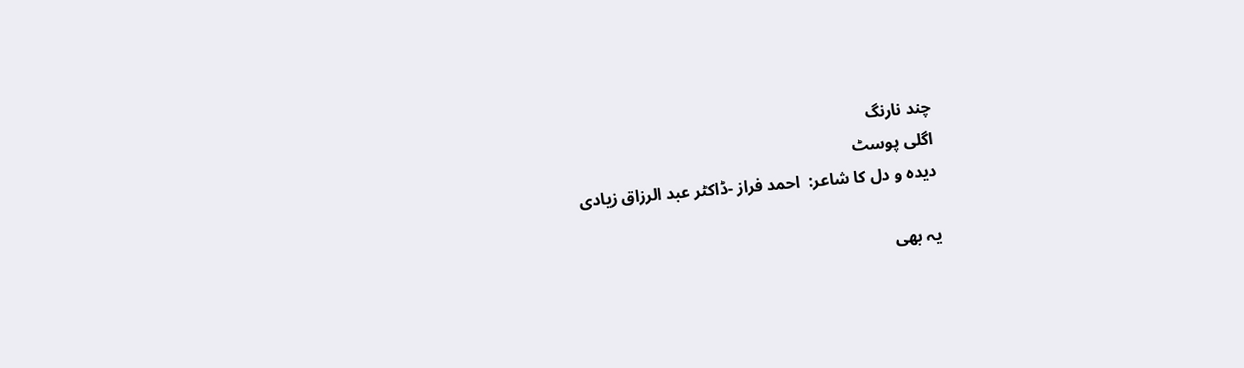چند نارنگ
اگلی پوسٹ
دیدہ و دل کا شاعر:  احمد فراز -ڈاکٹر عبد الرزاق زیادی

یہ بھی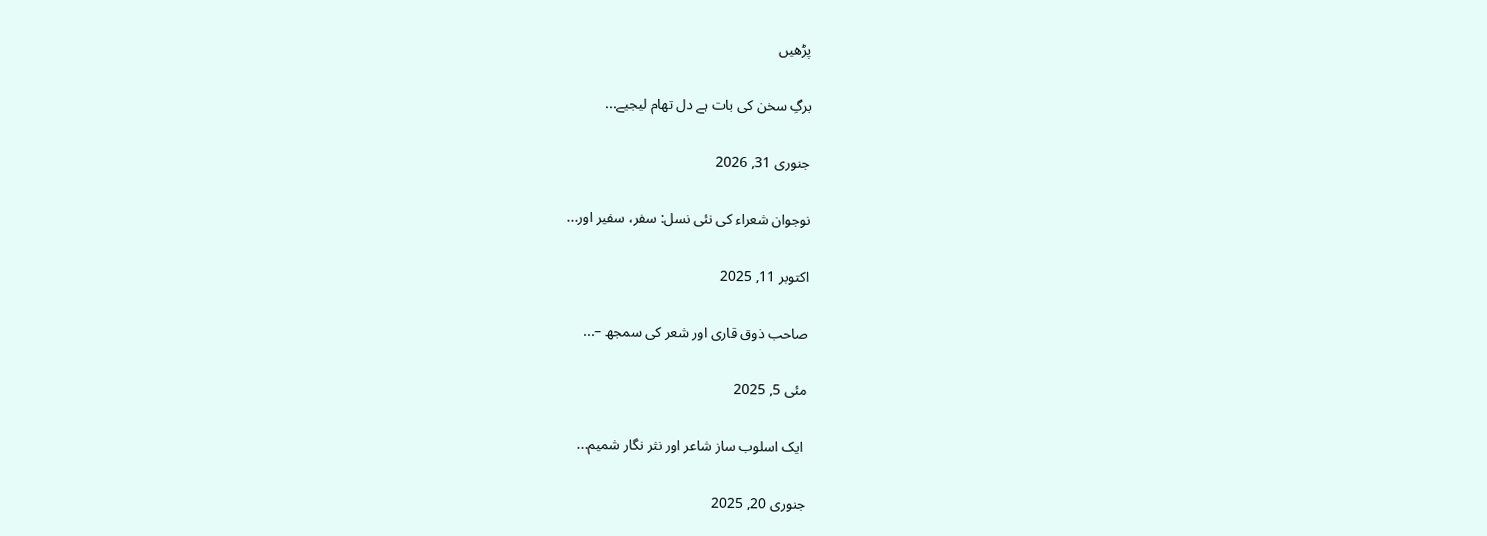پڑھیں

برگِ سخن کی بات ہے دل تھام لیجیے...

جنوری 31, 2026

نوجوان شعراء کی نئی نسل: سفر، سفیر اور...

اکتوبر 11, 2025

صاحب ذوق قاری اور شعر کی سمجھ –...

مئی 5, 2025

 ایک اسلوب ساز شاعر اور نثر نگار شمیم...

جنوری 20, 2025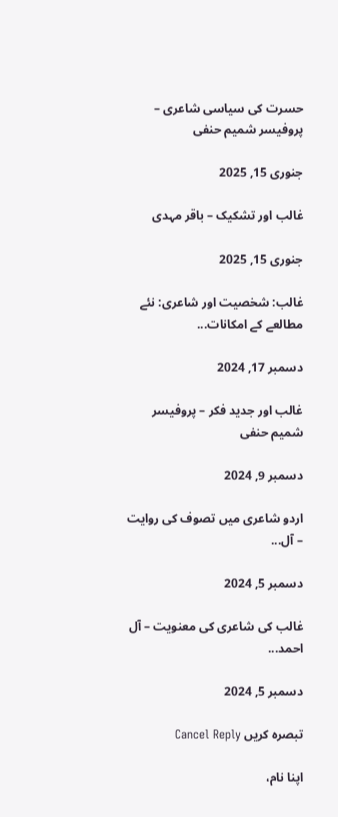حسرت کی سیاسی شاعری – پروفیسر شمیم حنفی

جنوری 15, 2025

غالب اور تشکیک – باقر مہدی

جنوری 15, 2025

غالب: شخصیت اور شاعری: نئے مطالعے کے امکانات...

دسمبر 17, 2024

غالب اور جدید فکر – پروفیسر شمیم حنفی

دسمبر 9, 2024

اردو شاعری میں تصوف کی روایت – آل...

دسمبر 5, 2024

غالب کی شاعری کی معنویت – آل احمد...

دسمبر 5, 2024

تبصرہ کریں Cancel Reply

اپنا نام،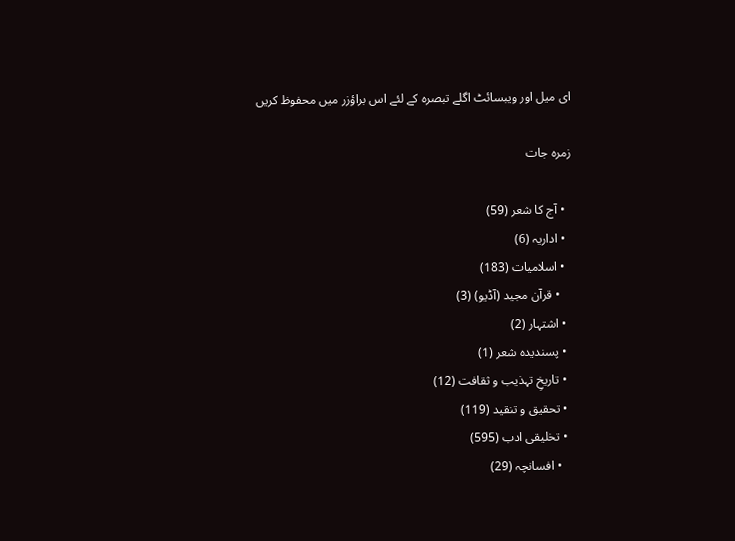ای میل اور ویبسائٹ اگلے تبصرہ کے لئے اس براؤزر میں محفوظ کریں

زمرہ جات

  • آج کا شعر (59)
  • اداریہ (6)
  • اسلامیات (183)
    • قرآن مجید (آڈیو) (3)
  • اشتہار (2)
  • پسندیدہ شعر (1)
  • تاریخِ تہذیب و ثقافت (12)
  • تحقیق و تنقید (119)
  • تخلیقی ادب (595)
    • افسانچہ (29)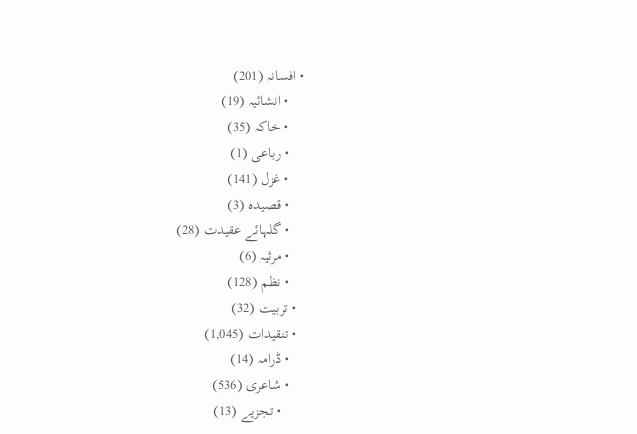• افسانہ (201)
    • انشائیہ (19)
    • خاکہ (35)
    • رباعی (1)
    • غزل (141)
    • قصیدہ (3)
    • گلہائے عقیدت (28)
    • مرثیہ (6)
    • نظم (128)
  • تربیت (32)
  • تنقیدات (1,045)
    • ڈرامہ (14)
    • شاعری (536)
      • تجزیے (13)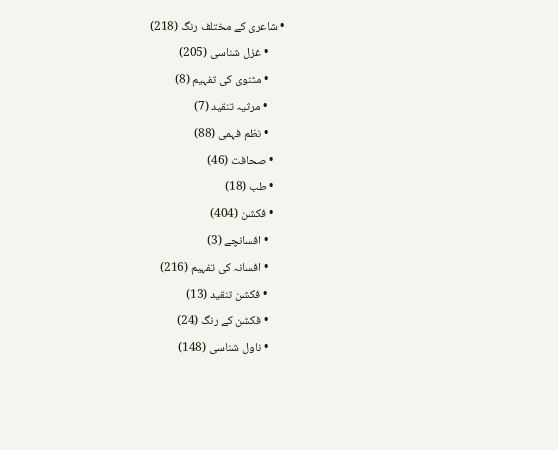• شاعری کے مختلف رنگ (218)
      • غزل شناسی (205)
      • مثنوی کی تفہیم (8)
      • مرثیہ تنقید (7)
      • نظم فہمی (88)
    • صحافت (46)
    • طب (18)
    • فکشن (404)
      • افسانچے (3)
      • افسانہ کی تفہیم (216)
      • فکشن تنقید (13)
      • فکشن کے رنگ (24)
      • ناول شناسی (148)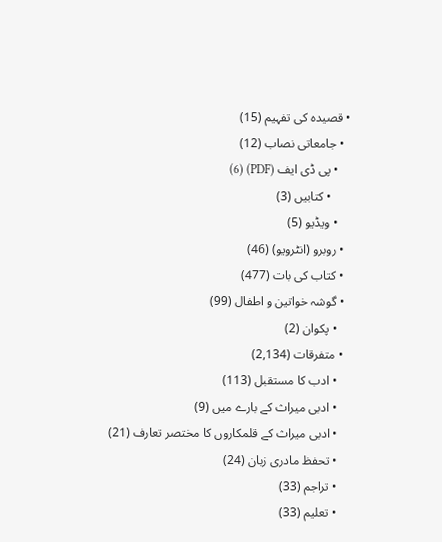• قصیدہ کی تفہیم (15)
  • جامعاتی نصاب (12)
    • پی ڈی ایف (PDF) (6)
      • کتابیں (3)
    • ویڈیو (5)
  • روبرو (انٹرویو) (46)
  • کتاب کی بات (477)
  • گوشہ خواتین و اطفال (99)
    • پکوان (2)
  • متفرقات (2,134)
    • ادب کا مستقبل (113)
    • ادبی میراث کے بارے میں (9)
    • ادبی میراث کے قلمکاروں کا مختصر تعارف (21)
    • تحفظ مادری زبان (24)
    • تراجم (33)
    • تعلیم (33)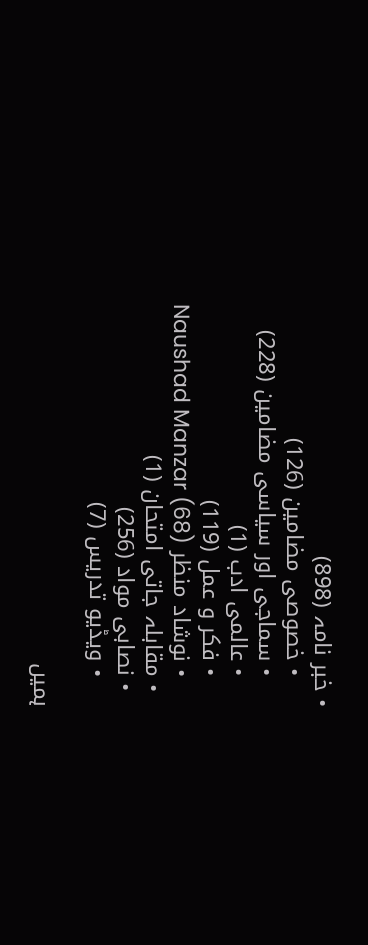• خبر نامہ (898)
    • خصوصی مضامین (126)
    • سماجی اور سیاسی مضامین (228)
    • عالمی ادب (1)
    • فکر و عمل (119)
    • نوشاد منظر Naushad Manzar (68)
  • مقابلہ جاتی امتحان (1)
  • نصابی مواد (256)
    • ویڈیو تدریس (7)

ہمیں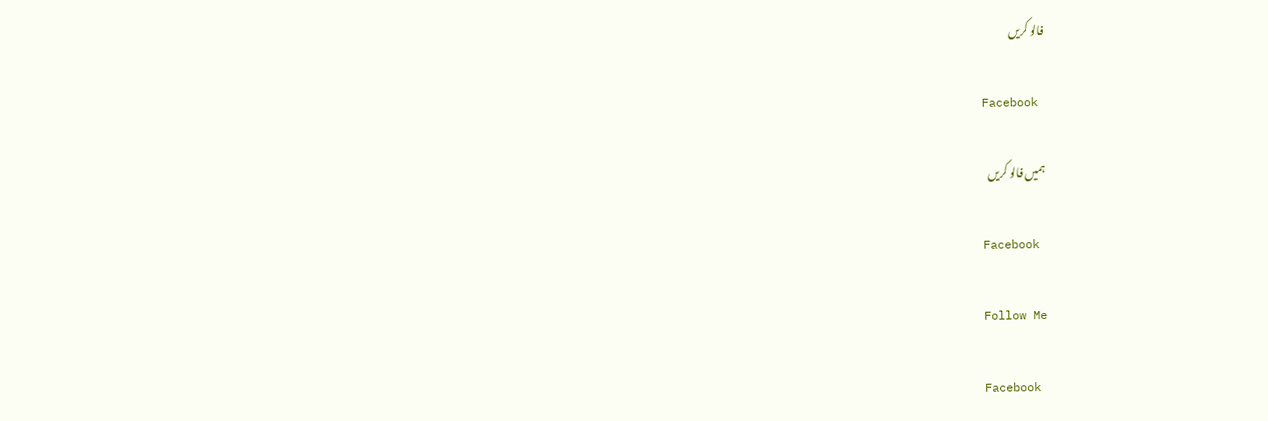فالو کریں

Facebook

ہمیں فالو کریں

Facebook

Follow Me

Facebook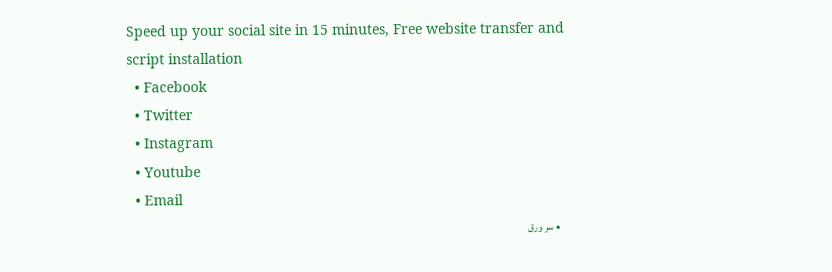Speed up your social site in 15 minutes, Free website transfer and script installation
  • Facebook
  • Twitter
  • Instagram
  • Youtube
  • Email
  • سر ورق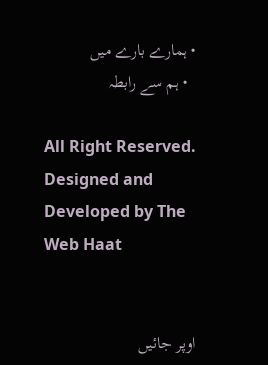• ہمارے بارے میں
  • ہم سے رابطہ

All Right Reserved. Designed and Developed by The Web Haat


اوپر جائیں